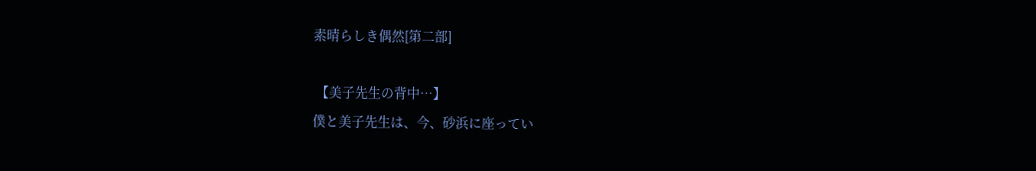素晴らしき偶然[第二部]

 【美子先生の背中…】
僕と美子先生は、今、砂浜に座ってい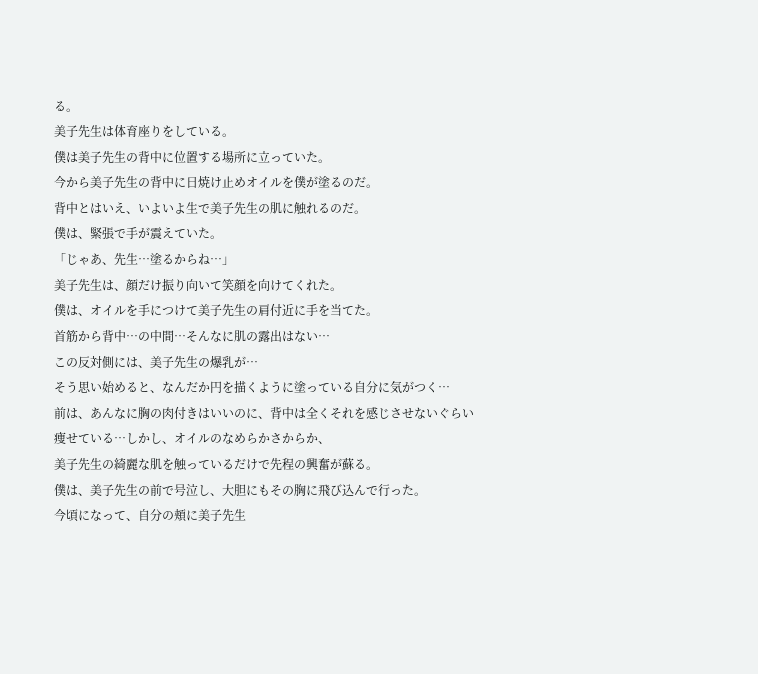る。
美子先生は体育座りをしている。
僕は美子先生の背中に位置する場所に立っていた。
今から美子先生の背中に日焼け止めオイルを僕が塗るのだ。
背中とはいえ、いよいよ生で美子先生の肌に触れるのだ。
僕は、緊張で手が震えていた。
「じゃあ、先生…塗るからね…」
美子先生は、顔だけ振り向いて笑顔を向けてくれた。
僕は、オイルを手につけて美子先生の肩付近に手を当てた。
首筋から背中…の中間…そんなに肌の露出はない…
この反対側には、美子先生の爆乳が…
そう思い始めると、なんだか円を描くように塗っている自分に気がつく…
前は、あんなに胸の肉付きはいいのに、背中は全くそれを感じさせないぐらい
痩せている…しかし、オイルのなめらかさからか、
美子先生の綺麗な肌を触っているだけで先程の興奮が蘇る。
僕は、美子先生の前で号泣し、大胆にもその胸に飛び込んで行った。
今頃になって、自分の頬に美子先生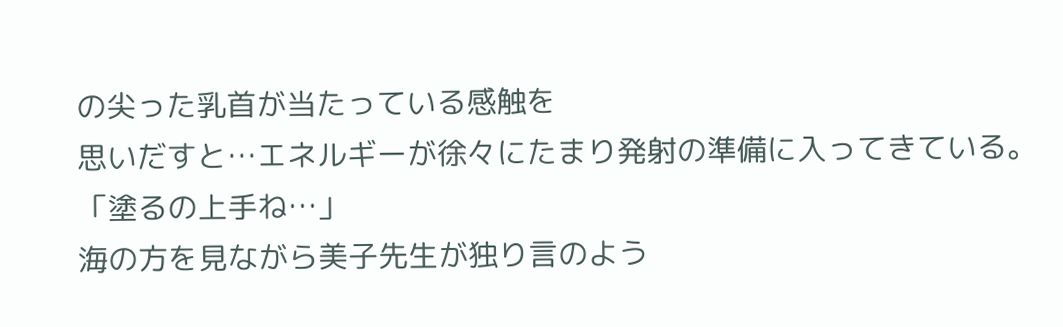の尖った乳首が当たっている感触を
思いだすと…エネルギーが徐々にたまり発射の準備に入ってきている。
「塗るの上手ね…」
海の方を見ながら美子先生が独り言のよう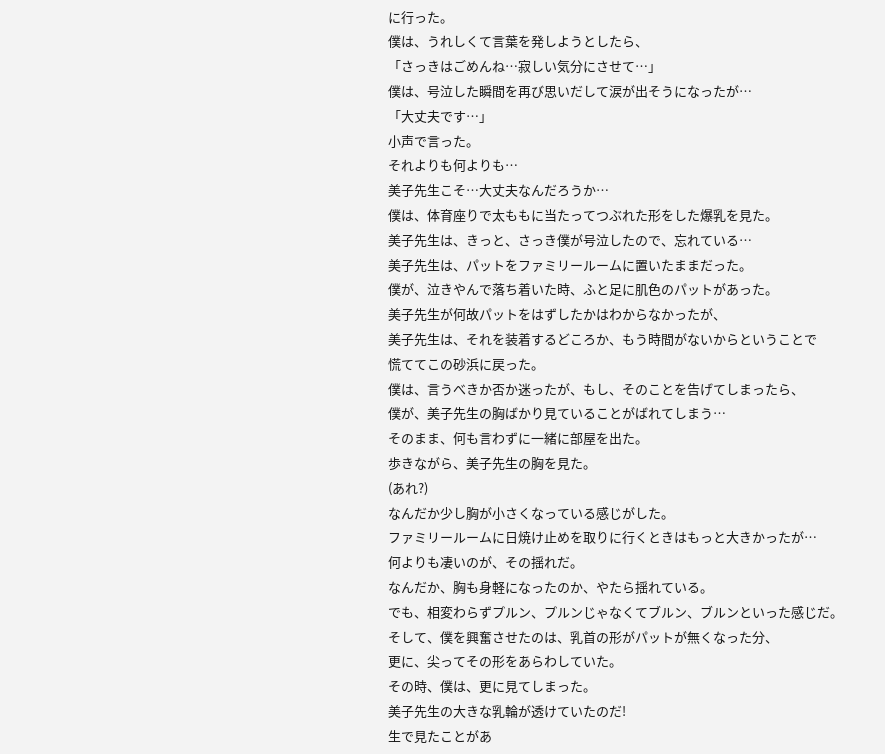に行った。
僕は、うれしくて言葉を発しようとしたら、
「さっきはごめんね…寂しい気分にさせて…」
僕は、号泣した瞬間を再び思いだして涙が出そうになったが…
「大丈夫です…」
小声で言った。
それよりも何よりも…
美子先生こそ…大丈夫なんだろうか…
僕は、体育座りで太ももに当たってつぶれた形をした爆乳を見た。
美子先生は、きっと、さっき僕が号泣したので、忘れている…
美子先生は、パットをファミリールームに置いたままだった。
僕が、泣きやんで落ち着いた時、ふと足に肌色のパットがあった。
美子先生が何故パットをはずしたかはわからなかったが、
美子先生は、それを装着するどころか、もう時間がないからということで
慌ててこの砂浜に戻った。
僕は、言うべきか否か迷ったが、もし、そのことを告げてしまったら、
僕が、美子先生の胸ばかり見ていることがばれてしまう…
そのまま、何も言わずに一緒に部屋を出た。
歩きながら、美子先生の胸を見た。
(あれ?)
なんだか少し胸が小さくなっている感じがした。
ファミリールームに日焼け止めを取りに行くときはもっと大きかったが…
何よりも凄いのが、その揺れだ。
なんだか、胸も身軽になったのか、やたら揺れている。
でも、相変わらずプルン、プルンじゃなくてブルン、ブルンといった感じだ。
そして、僕を興奮させたのは、乳首の形がパットが無くなった分、
更に、尖ってその形をあらわしていた。
その時、僕は、更に見てしまった。
美子先生の大きな乳輪が透けていたのだ!
生で見たことがあ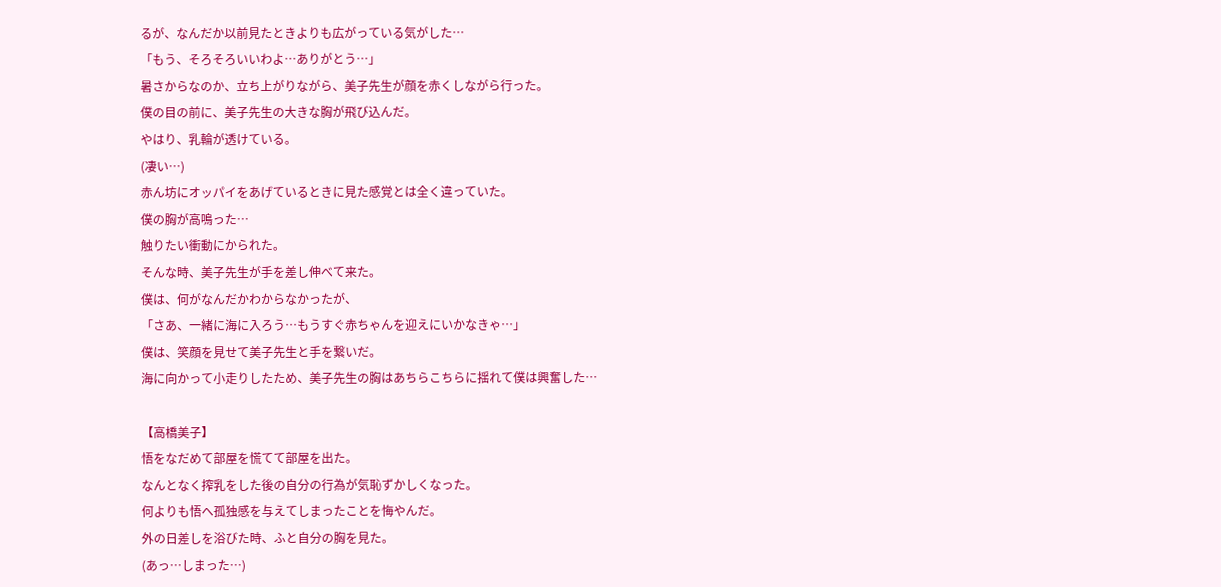るが、なんだか以前見たときよりも広がっている気がした…
「もう、そろそろいいわよ…ありがとう…」
暑さからなのか、立ち上がりながら、美子先生が顔を赤くしながら行った。
僕の目の前に、美子先生の大きな胸が飛び込んだ。
やはり、乳輪が透けている。
(凄い…)
赤ん坊にオッパイをあげているときに見た感覚とは全く違っていた。
僕の胸が高鳴った…
触りたい衝動にかられた。
そんな時、美子先生が手を差し伸べて来た。
僕は、何がなんだかわからなかったが、
「さあ、一緒に海に入ろう…もうすぐ赤ちゃんを迎えにいかなきゃ…」
僕は、笑顔を見せて美子先生と手を繋いだ。
海に向かって小走りしたため、美子先生の胸はあちらこちらに揺れて僕は興奮した…

【高橋美子】
悟をなだめて部屋を慌てて部屋を出た。
なんとなく搾乳をした後の自分の行為が気恥ずかしくなった。
何よりも悟へ孤独感を与えてしまったことを悔やんだ。
外の日差しを浴びた時、ふと自分の胸を見た。
(あっ…しまった…)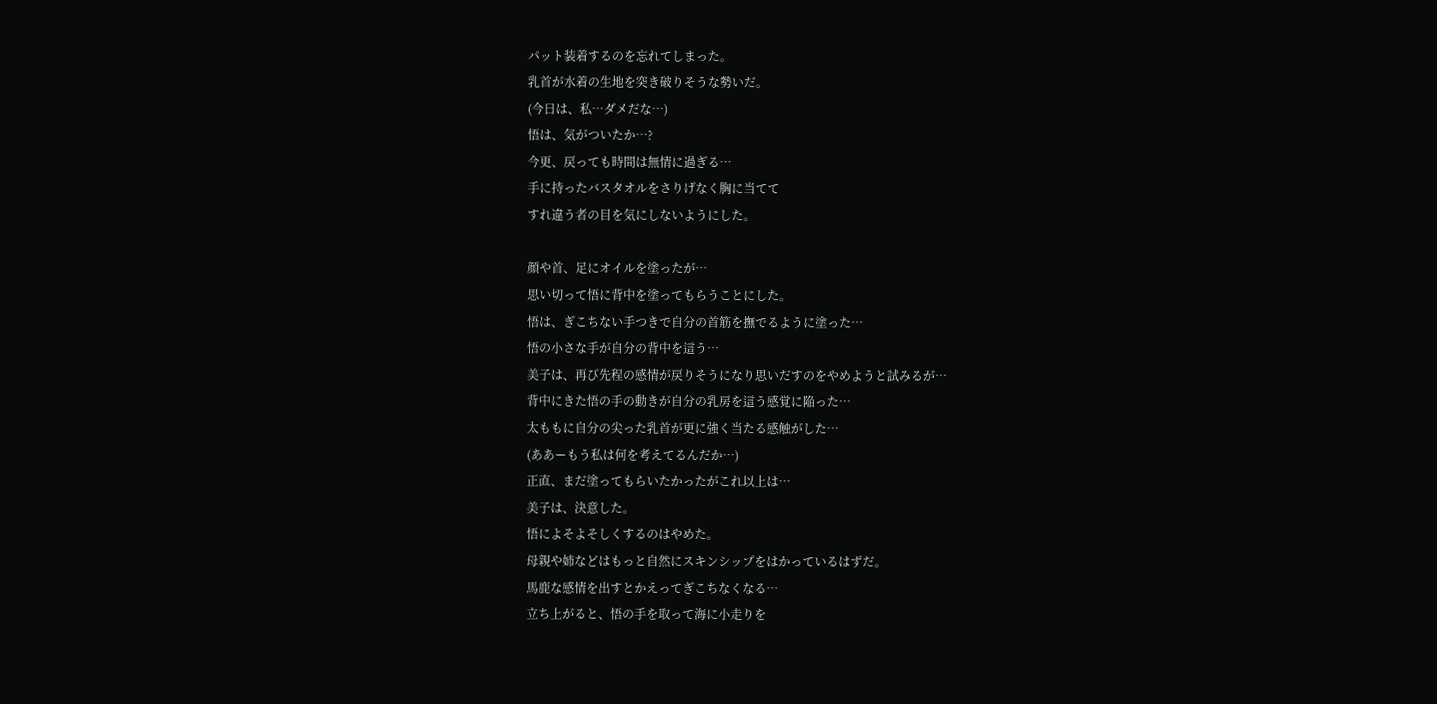パット装着するのを忘れてしまった。
乳首が水着の生地を突き破りそうな勢いだ。
(今日は、私…ダメだな…)
悟は、気がついたか…?
今更、戻っても時間は無情に過ぎる…
手に持ったバスタオルをさりげなく胸に当てて
すれ違う者の目を気にしないようにした。

顔や首、足にオイルを塗ったが…
思い切って悟に背中を塗ってもらうことにした。
悟は、ぎこちない手つきで自分の首筋を撫でるように塗った…
悟の小さな手が自分の背中を這う…
美子は、再び先程の感情が戻りそうになり思いだすのをやめようと試みるが…
背中にきた悟の手の動きが自分の乳房を這う感覚に陥った…
太ももに自分の尖った乳首が更に強く当たる感触がした…
(ああーもう私は何を考えてるんだか…)
正直、まだ塗ってもらいたかったがこれ以上は…
美子は、決意した。
悟によそよそしくするのはやめた。
母親や姉などはもっと自然にスキンシップをはかっているはずだ。
馬鹿な感情を出すとかえってぎこちなくなる…
立ち上がると、悟の手を取って海に小走りを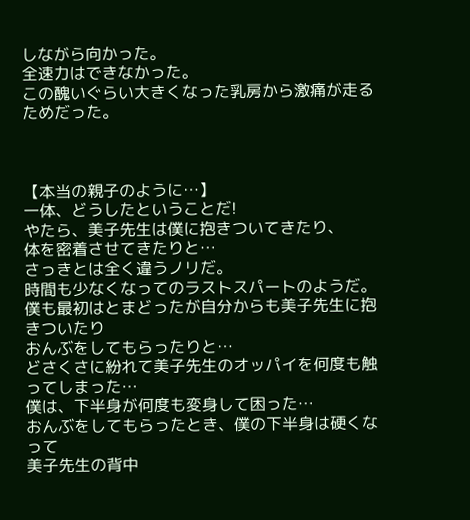しながら向かった。
全速力はできなかった。
この醜いぐらい大きくなった乳房から激痛が走るためだった。



【本当の親子のように…】
一体、どうしたということだ!
やたら、美子先生は僕に抱きついてきたり、
体を密着させてきたりと…
さっきとは全く違うノリだ。
時間も少なくなってのラストスパートのようだ。
僕も最初はとまどったが自分からも美子先生に抱きついたり
おんぶをしてもらったりと…
どさくさに紛れて美子先生のオッパイを何度も触ってしまった…
僕は、下半身が何度も変身して困った…
おんぶをしてもらったとき、僕の下半身は硬くなって
美子先生の背中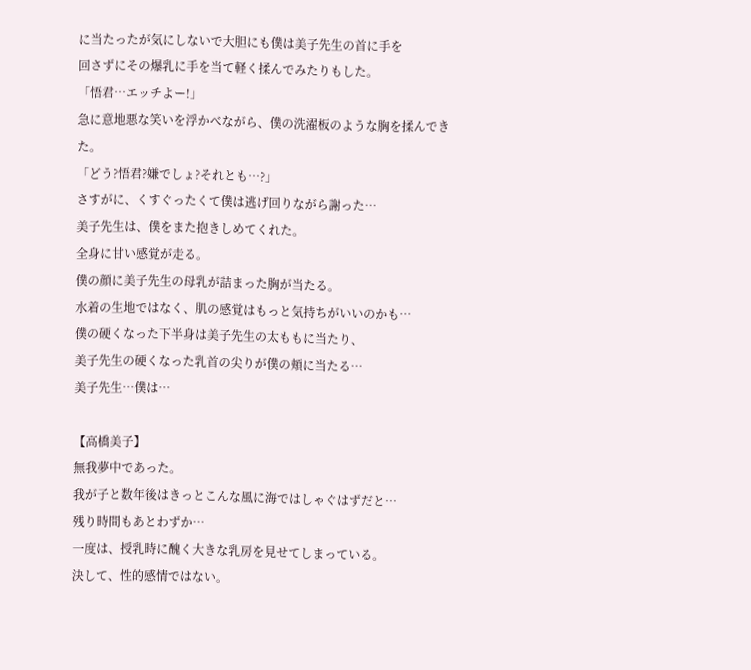に当たったが気にしないで大胆にも僕は美子先生の首に手を
回さずにその爆乳に手を当て軽く揉んでみたりもした。
「悟君…エッチよー!」
急に意地悪な笑いを浮かべながら、僕の洗濯板のような胸を揉んできた。
「どう?悟君?嫌でしょ?それとも…?」
さすがに、くすぐったくて僕は逃げ回りながら謝った…
美子先生は、僕をまた抱きしめてくれた。
全身に甘い感覚が走る。
僕の顔に美子先生の母乳が詰まった胸が当たる。
水着の生地ではなく、肌の感覚はもっと気持ちがいいのかも…
僕の硬くなった下半身は美子先生の太ももに当たり、
美子先生の硬くなった乳首の尖りが僕の頬に当たる…
美子先生…僕は…

【高橋美子】
無我夢中であった。
我が子と数年後はきっとこんな風に海ではしゃぐはずだと…
残り時間もあとわずか…
一度は、授乳時に醜く大きな乳房を見せてしまっている。
決して、性的感情ではない。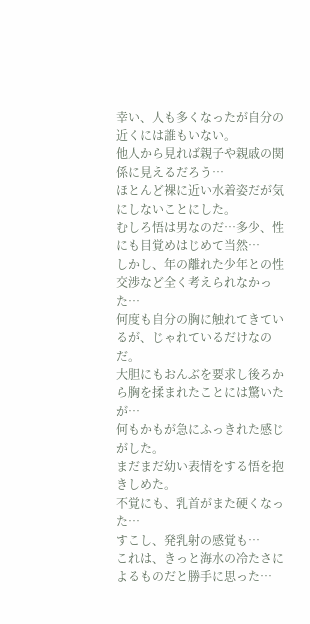幸い、人も多くなったが自分の近くには誰もいない。
他人から見れば親子や親戚の関係に見えるだろう…
ほとんど裸に近い水着姿だが気にしないことにした。
むしろ悟は男なのだ…多少、性にも目覚めはじめて当然…
しかし、年の離れた少年との性交渉など全く考えられなかった…
何度も自分の胸に触れてきているが、じゃれているだけなのだ。
大胆にもおんぶを要求し後ろから胸を揉まれたことには驚いたが…
何もかもが急にふっきれた感じがした。
まだまだ幼い表情をする悟を抱きしめた。
不覚にも、乳首がまた硬くなった…
すこし、発乳射の感覚も…
これは、きっと海水の冷たさによるものだと勝手に思った…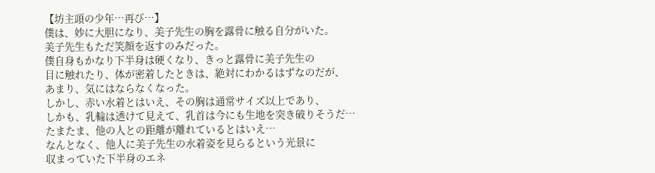【坊主頭の少年…再び…】
僕は、妙に大胆になり、美子先生の胸を露骨に触る自分がいた。
美子先生もただ笑顔を返すのみだった。
僕自身もかなり下半身は硬くなり、きっと露骨に美子先生の
目に触れたり、体が密着したときは、絶対にわかるはずなのだが、
あまり、気にはならなくなった。
しかし、赤い水着とはいえ、その胸は通常サイズ以上であり、
しかも、乳輪は透けて見えて、乳首は今にも生地を突き破りそうだ…
たまたま、他の人との距離が離れているとはいえ…
なんとなく、他人に美子先生の水着姿を見らるという光景に
収まっていた下半身のエネ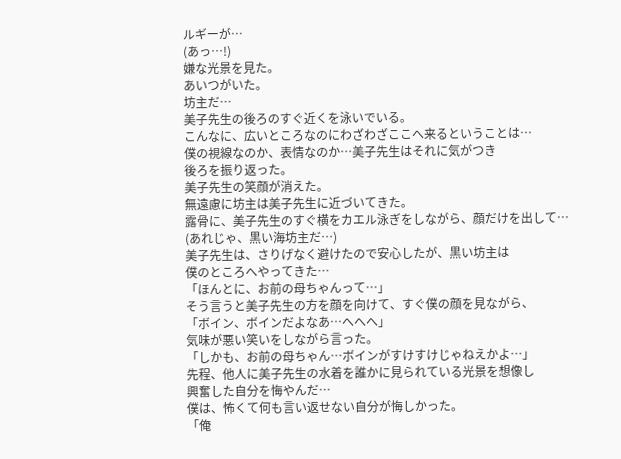ルギーが…
(あっ…!)
嫌な光景を見た。
あいつがいた。
坊主だ…
美子先生の後ろのすぐ近くを泳いでいる。
こんなに、広いところなのにわざわざここへ来るということは…
僕の視線なのか、表情なのか…美子先生はそれに気がつき
後ろを振り返った。
美子先生の笑顔が消えた。
無遠慮に坊主は美子先生に近づいてきた。
露骨に、美子先生のすぐ横をカエル泳ぎをしながら、顔だけを出して…
(あれじゃ、黒い海坊主だ…)
美子先生は、さりげなく避けたので安心したが、黒い坊主は
僕のところへやってきた…
「ほんとに、お前の母ちゃんって…」
そう言うと美子先生の方を顔を向けて、すぐ僕の顔を見ながら、
「ボイン、ボインだよなあ…へへへ」
気味が悪い笑いをしながら言った。
「しかも、お前の母ちゃん…ボインがすけすけじゃねえかよ…」
先程、他人に美子先生の水着を誰かに見られている光景を想像し
興奮した自分を悔やんだ…
僕は、怖くて何も言い返せない自分が悔しかった。
「俺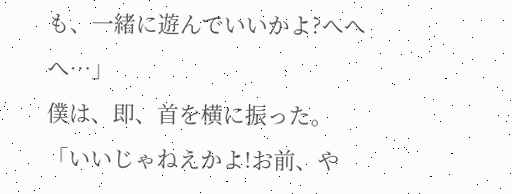も、一緒に遊んでいいかよ?へへへ…」
僕は、即、首を横に振った。
「いいじゃねえかよ!お前、や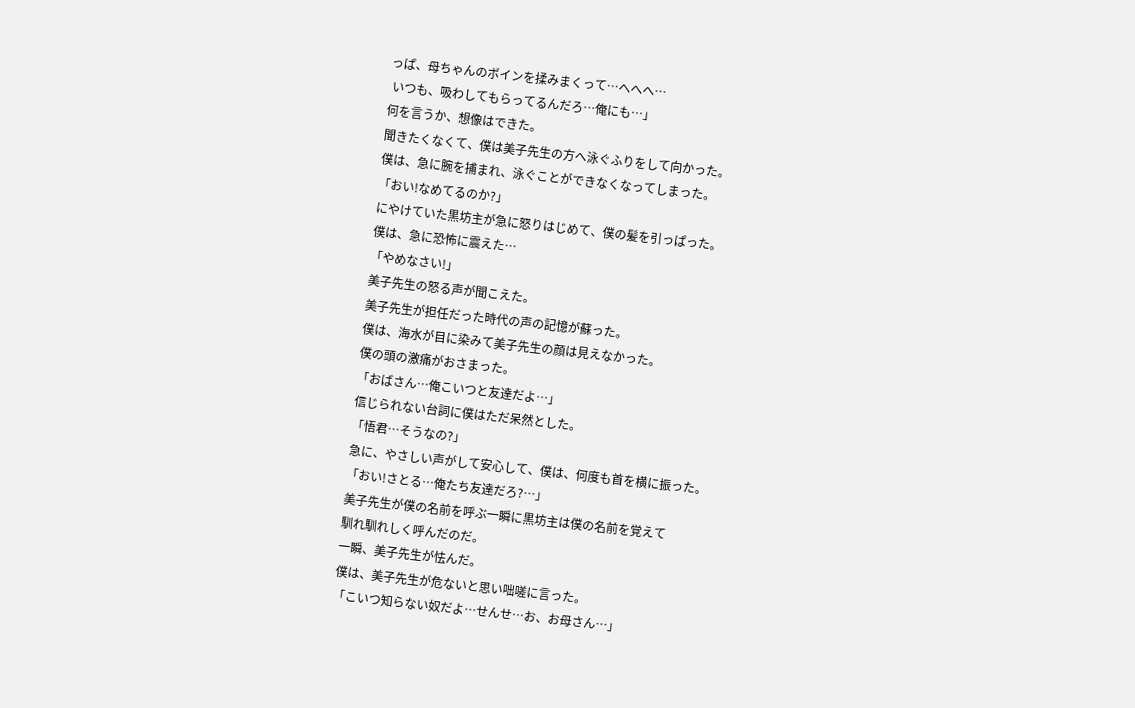っぱ、母ちゃんのボインを揉みまくって…へへへ…
 いつも、吸わしてもらってるんだろ…俺にも…」
何を言うか、想像はできた。
聞きたくなくて、僕は美子先生の方へ泳ぐふりをして向かった。
僕は、急に腕を捕まれ、泳ぐことができなくなってしまった。
「おい!なめてるのか?」
にやけていた黒坊主が急に怒りはじめて、僕の髪を引っぱった。
僕は、急に恐怖に震えた…
「やめなさい!」
美子先生の怒る声が聞こえた。
美子先生が担任だった時代の声の記憶が蘇った。
僕は、海水が目に染みて美子先生の顔は見えなかった。
僕の頭の激痛がおさまった。
「おばさん…俺こいつと友達だよ…」
信じられない台詞に僕はただ呆然とした。
「悟君…そうなの?」
急に、やさしい声がして安心して、僕は、何度も首を横に振った。
「おい!さとる…俺たち友達だろ?…」
美子先生が僕の名前を呼ぶ一瞬に黒坊主は僕の名前を覚えて
馴れ馴れしく呼んだのだ。
一瞬、美子先生が怯んだ。
僕は、美子先生が危ないと思い咄嗟に言った。
「こいつ知らない奴だよ…せんせ…お、お母さん…」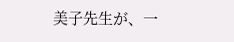美子先生が、一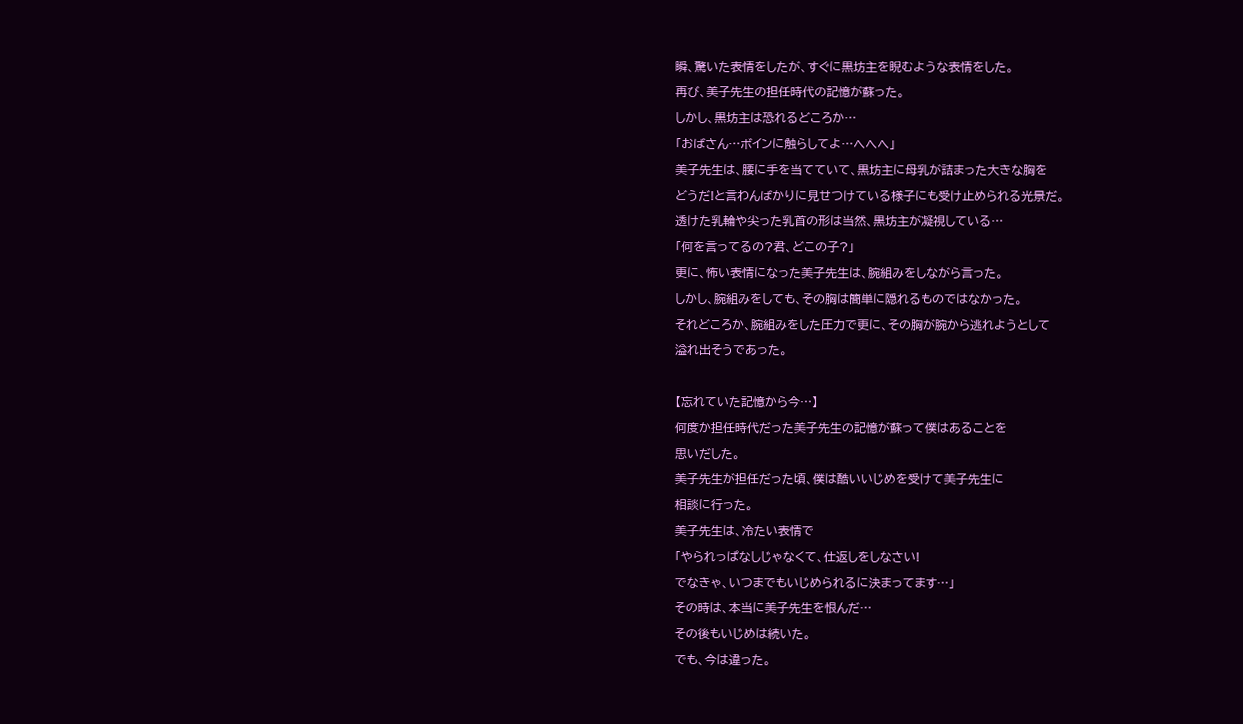瞬、驚いた表情をしたが、すぐに黒坊主を睨むような表情をした。
再び、美子先生の担任時代の記憶が蘇った。
しかし、黒坊主は恐れるどころか…
「おばさん…ボインに触らしてよ…へへへ」
美子先生は、腰に手を当てていて、黒坊主に母乳が詰まった大きな胸を
どうだ!と言わんばかりに見せつけている様子にも受け止められる光景だ。
透けた乳輪や尖った乳首の形は当然、黒坊主が凝視している…
「何を言ってるの?君、どこの子?」
更に、怖い表情になった美子先生は、腕組みをしながら言った。
しかし、腕組みをしても、その胸は簡単に隠れるものではなかった。
それどころか、腕組みをした圧力で更に、その胸が腕から逃れようとして
溢れ出そうであった。

【忘れていた記憶から今…】
何度か担任時代だった美子先生の記憶が蘇って僕はあることを
思いだした。
美子先生が担任だった頃、僕は酷いいじめを受けて美子先生に
相談に行った。
美子先生は、冷たい表情で
「やられっぱなしじゃなくて、仕返しをしなさい!
でなきゃ、いつまでもいじめられるに決まってます…」
その時は、本当に美子先生を恨んだ…
その後もいじめは続いた。
でも、今は違った。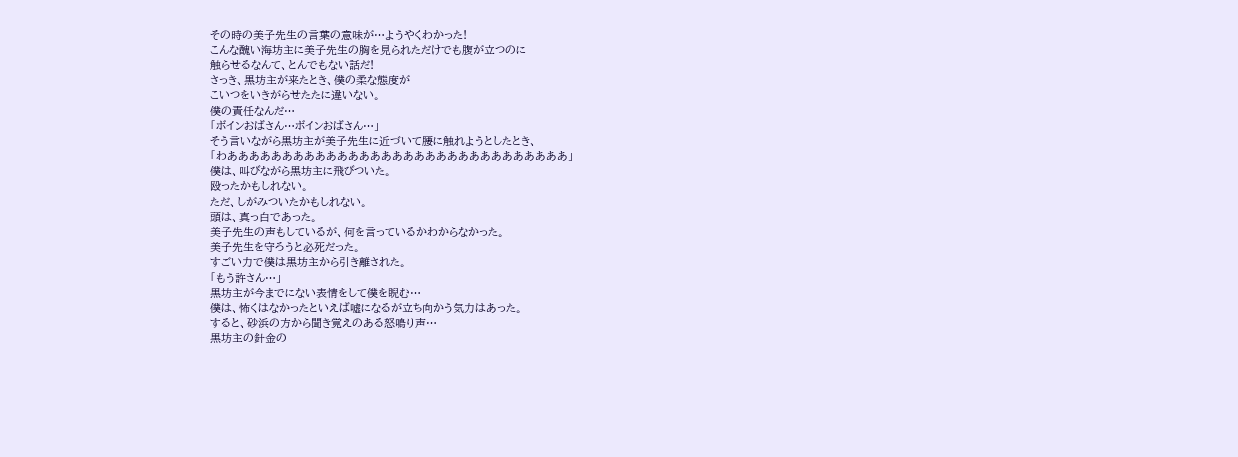その時の美子先生の言葉の意味が…ようやくわかった!
こんな醜い海坊主に美子先生の胸を見られただけでも腹が立つのに
触らせるなんて、とんでもない話だ!
さっき、黒坊主が来たとき、僕の柔な態度が
こいつをいきがらせたたに違いない。
僕の責任なんだ…
「ボインおばさん…ボインおばさん…」
そう言いながら黒坊主が美子先生に近づいて腰に触れようとしたとき、
「わあああああああああああああああああああああああああああああああ」
僕は、叫びながら黒坊主に飛びついた。
殴ったかもしれない。
ただ、しがみついたかもしれない。
頭は、真っ白であった。
美子先生の声もしているが、何を言っているかわからなかった。
美子先生を守ろうと必死だった。
すごい力で僕は黒坊主から引き離された。
「もう許さん…」
黒坊主が今までにない表情をして僕を睨む…
僕は、怖くはなかったといえば嘘になるが立ち向かう気力はあった。
すると、砂浜の方から聞き覚えのある怒鳴り声…
黒坊主の針金の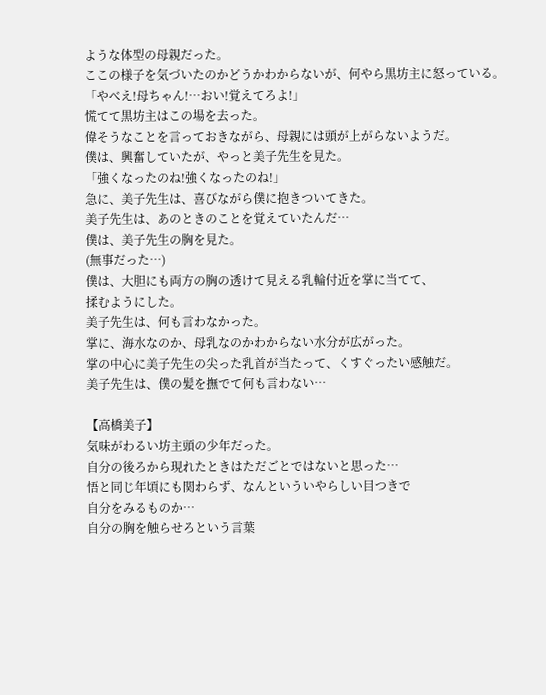ような体型の母親だった。
ここの様子を気づいたのかどうかわからないが、何やら黒坊主に怒っている。
「やべえ!母ちゃん!…おい!覚えてろよ!」
慌てて黒坊主はこの場を去った。
偉そうなことを言っておきながら、母親には頭が上がらないようだ。
僕は、興奮していたが、やっと美子先生を見た。
「強くなったのね!強くなったのね!」
急に、美子先生は、喜びながら僕に抱きついてきた。
美子先生は、あのときのことを覚えていたんだ…
僕は、美子先生の胸を見た。
(無事だった…)
僕は、大胆にも両方の胸の透けて見える乳輪付近を掌に当てて、
揉むようにした。
美子先生は、何も言わなかった。
掌に、海水なのか、母乳なのかわからない水分が広がった。
掌の中心に美子先生の尖った乳首が当たって、くすぐったい感触だ。
美子先生は、僕の髪を撫でて何も言わない…

【高橋美子】
気味がわるい坊主頭の少年だった。
自分の後ろから現れたときはただごとではないと思った…
悟と同じ年頃にも関わらず、なんといういやらしい目つきで
自分をみるものか…
自分の胸を触らせろという言葉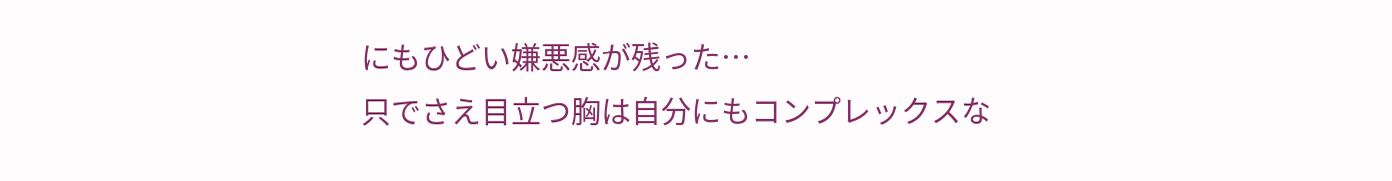にもひどい嫌悪感が残った…
只でさえ目立つ胸は自分にもコンプレックスな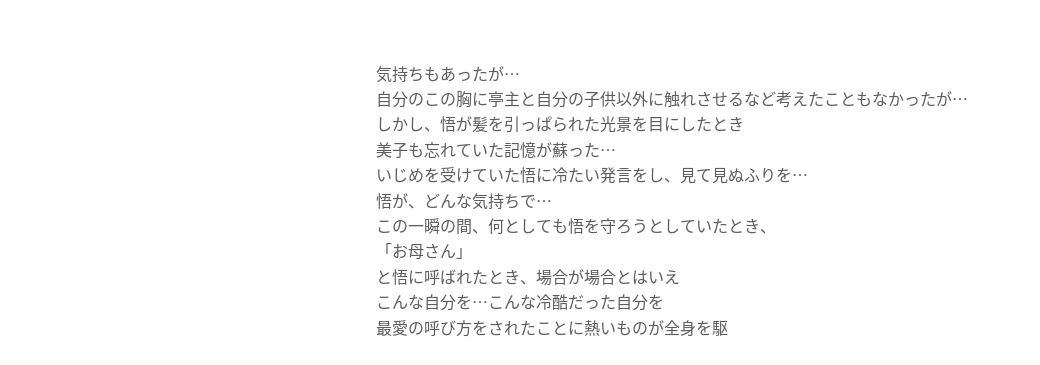気持ちもあったが…
自分のこの胸に亭主と自分の子供以外に触れさせるなど考えたこともなかったが…
しかし、悟が髪を引っぱられた光景を目にしたとき
美子も忘れていた記憶が蘇った…
いじめを受けていた悟に冷たい発言をし、見て見ぬふりを…
悟が、どんな気持ちで…
この一瞬の間、何としても悟を守ろうとしていたとき、
「お母さん」
と悟に呼ばれたとき、場合が場合とはいえ
こんな自分を…こんな冷酷だった自分を
最愛の呼び方をされたことに熱いものが全身を駆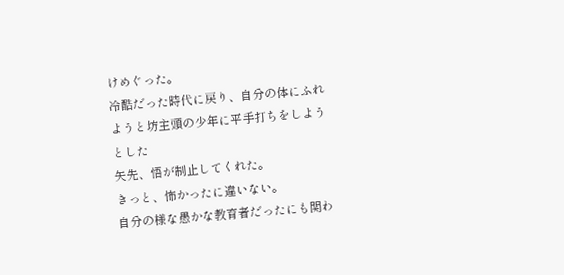けめぐった。
冷酷だった時代に戻り、自分の体にふれようと坊主頭の少年に平手打ちをしようとした
矢先、悟が制止してくれた。
きっと、怖かったに違いない。
自分の様な愚かな教育者だったにも関わ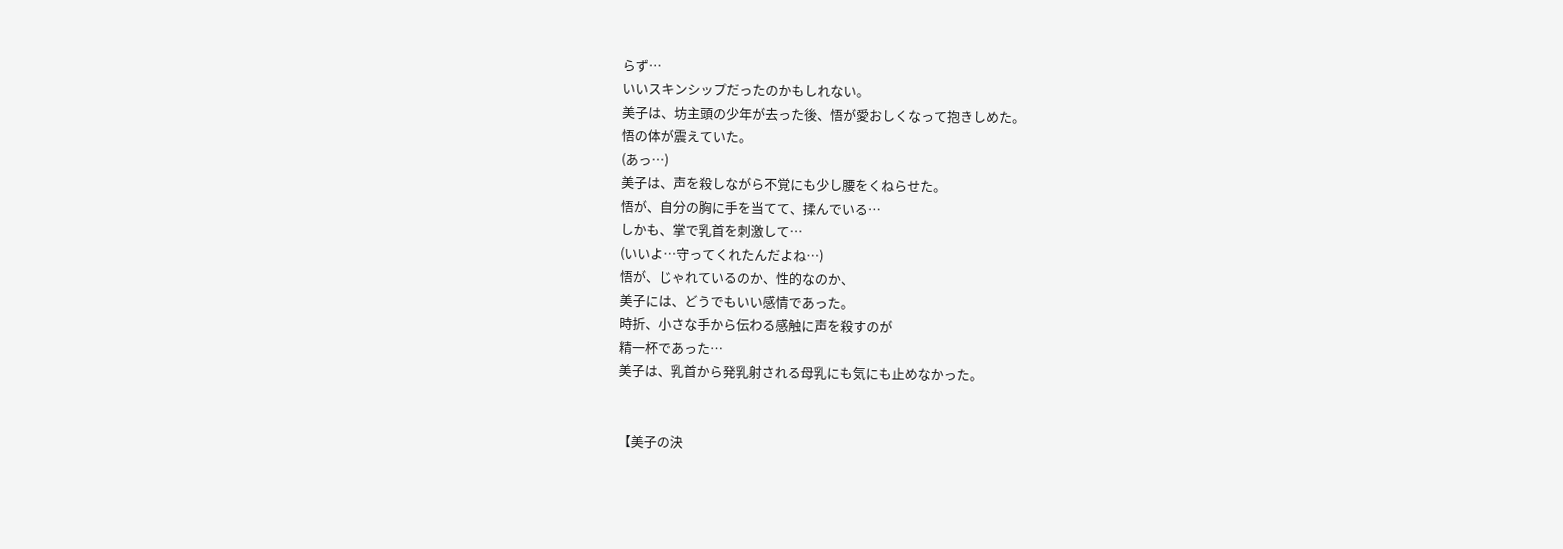らず…
いいスキンシップだったのかもしれない。
美子は、坊主頭の少年が去った後、悟が愛おしくなって抱きしめた。
悟の体が震えていた。
(あっ…)
美子は、声を殺しながら不覚にも少し腰をくねらせた。
悟が、自分の胸に手を当てて、揉んでいる…
しかも、掌で乳首を刺激して…
(いいよ…守ってくれたんだよね…)
悟が、じゃれているのか、性的なのか、
美子には、どうでもいい感情であった。
時折、小さな手から伝わる感触に声を殺すのが
精一杯であった…
美子は、乳首から発乳射される母乳にも気にも止めなかった。


【美子の決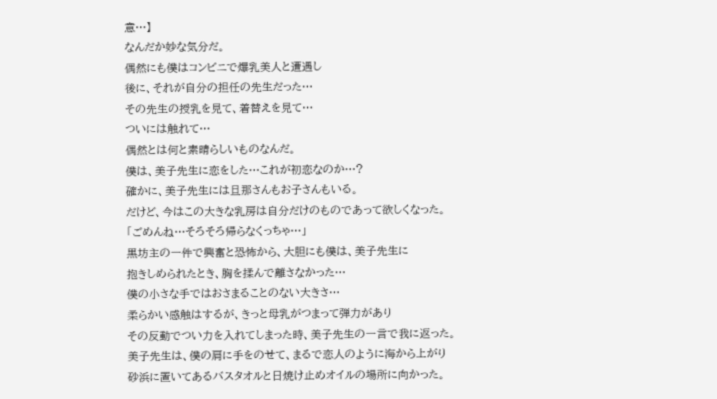意…】
なんだか妙な気分だ。
偶然にも僕はコンビニで爆乳美人と遭遇し
後に、それが自分の担任の先生だった…
その先生の授乳を見て、着替えを見て…
ついには触れて…
偶然とは何と素晴らしいものなんだ。
僕は、美子先生に恋をした…これが初恋なのか…?
確かに、美子先生には旦那さんもお子さんもいる。
だけど、今はこの大きな乳房は自分だけのものであって欲しくなった。
「ごめんね…そろそろ帰らなくっちゃ…」
黒坊主の一件で興奮と恐怖から、大胆にも僕は、美子先生に
抱きしめられたとき、胸を揉んで離さなかった…
僕の小さな手ではおさまることのない大きさ…
柔らかい感触はするが、きっと母乳がつまって弾力があり
その反動でつい力を入れてしまった時、美子先生の一言で我に返った。
美子先生は、僕の肩に手をのせて、まるで恋人のように海から上がり
砂浜に置いてあるバスタオルと日焼け止めオイルの場所に向かった。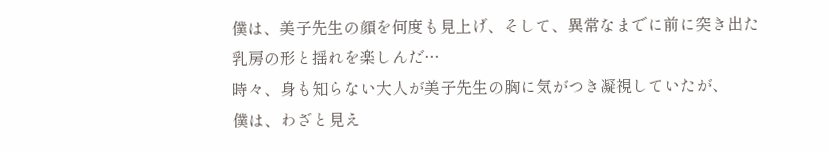僕は、美子先生の顔を何度も見上げ、そして、異常なまでに前に突き出た
乳房の形と揺れを楽しんだ…
時々、身も知らない大人が美子先生の胸に気がつき凝視していたが、
僕は、わざと見え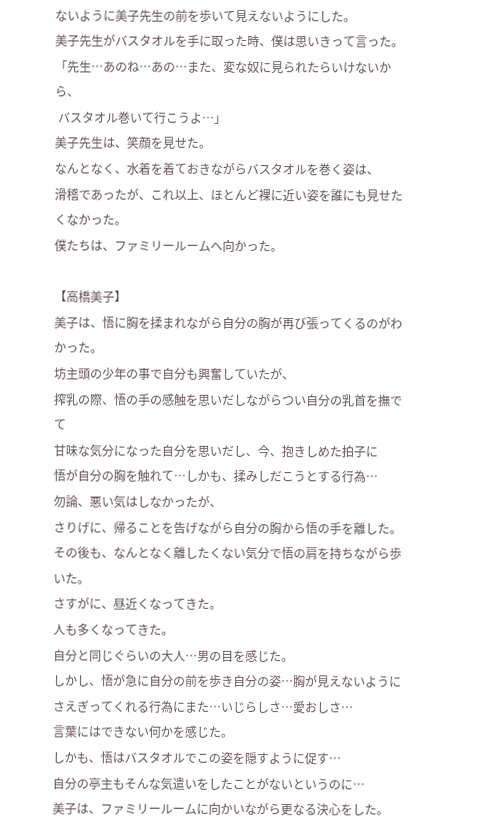ないように美子先生の前を歩いて見えないようにした。
美子先生がバスタオルを手に取った時、僕は思いきって言った。
「先生…あのね…あの…また、変な奴に見られたらいけないから、
 バスタオル巻いて行こうよ…」
美子先生は、笑顔を見せた。
なんとなく、水着を着ておきながらバスタオルを巻く姿は、
滑稽であったが、これ以上、ほとんど裸に近い姿を誰にも見せたくなかった。
僕たちは、ファミリールームへ向かった。

【高橋美子】
美子は、悟に胸を揉まれながら自分の胸が再び張ってくるのがわかった。
坊主頭の少年の事で自分も興奮していたが、
搾乳の際、悟の手の感触を思いだしながらつい自分の乳首を撫でて
甘味な気分になった自分を思いだし、今、抱きしめた拍子に
悟が自分の胸を触れて…しかも、揉みしだこうとする行為…
勿論、悪い気はしなかったが、
さりげに、帰ることを告げながら自分の胸から悟の手を離した。
その後も、なんとなく離したくない気分で悟の肩を持ちながら歩いた。
さすがに、昼近くなってきた。
人も多くなってきた。
自分と同じぐらいの大人…男の目を感じた。
しかし、悟が急に自分の前を歩き自分の姿…胸が見えないように
さえぎってくれる行為にまた…いじらしさ…愛おしさ…
言葉にはできない何かを感じた。
しかも、悟はバスタオルでこの姿を隠すように促す…
自分の亭主もそんな気遣いをしたことがないというのに…
美子は、ファミリールームに向かいながら更なる決心をした。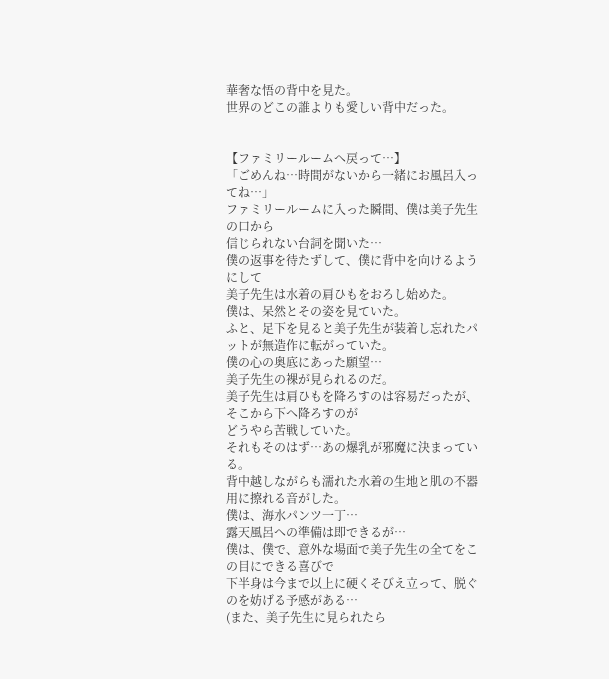華奢な悟の背中を見た。
世界のどこの誰よりも愛しい背中だった。


【ファミリールームへ戻って…】
「ごめんね…時間がないから一緒にお風呂入ってね…」
ファミリールームに入った瞬間、僕は美子先生の口から
信じられない台詞を聞いた…
僕の返事を待たずして、僕に背中を向けるようにして
美子先生は水着の肩ひもをおろし始めた。
僕は、呆然とその姿を見ていた。
ふと、足下を見ると美子先生が装着し忘れたパットが無造作に転がっていた。
僕の心の奥底にあった願望…
美子先生の裸が見られるのだ。
美子先生は肩ひもを降ろすのは容易だったが、そこから下へ降ろすのが
どうやら苦戦していた。
それもそのはず…あの爆乳が邪魔に決まっている。
背中越しながらも濡れた水着の生地と肌の不器用に擦れる音がした。
僕は、海水パンツ一丁…
露天風呂への準備は即できるが…
僕は、僕で、意外な場面で美子先生の全てをこの目にできる喜びで
下半身は今まで以上に硬くそびえ立って、脱ぐのを妨げる予感がある…
(また、美子先生に見られたら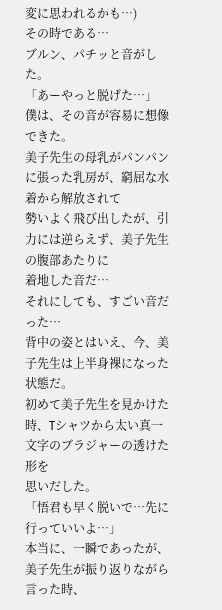変に思われるかも…)
その時である…
ブルン、パチッと音がした。
「あーやっと脱げた…」
僕は、その音が容易に想像できた。
美子先生の母乳がパンパンに張った乳房が、窮屈な水着から解放されて
勢いよく飛び出したが、引力には逆らえず、美子先生の腹部あたりに
着地した音だ…
それにしても、すごい音だった…
背中の姿とはいえ、今、美子先生は上半身裸になった状態だ。
初めて美子先生を見かけた時、Tシャツから太い真一文字のブラジャーの透けた形を
思いだした。
「悟君も早く脱いで…先に行っていいよ…」
本当に、一瞬であったが、美子先生が振り返りながら言った時、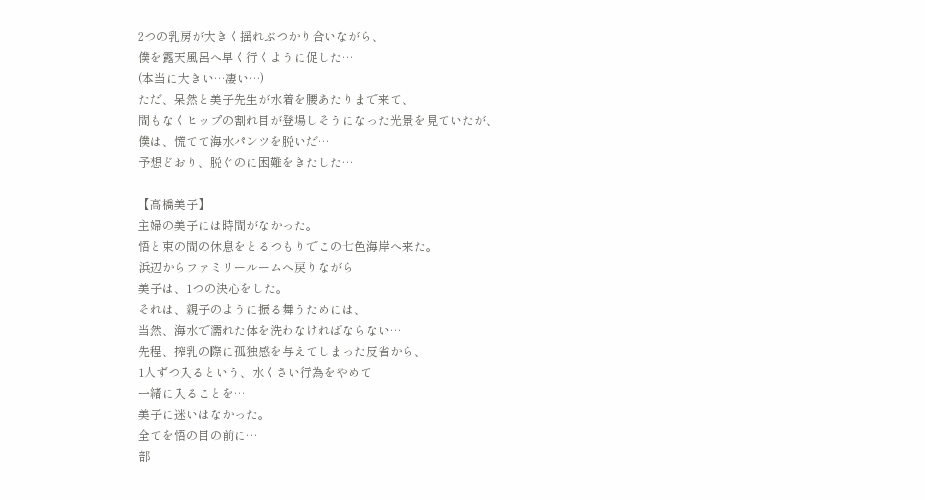2つの乳房が大きく揺れぶつかり合いながら、
僕を露天風呂へ早く行くように促した…
(本当に大きい…凄い…)
ただ、呆然と美子先生が水着を腰あたりまで来て、
間もなくヒップの割れ目が登場しそうになった光景を見ていたが、
僕は、慌てて海水パンツを脱いだ…
予想どおり、脱ぐのに困難をきたした…

【高橋美子】
主婦の美子には時間がなかった。
悟と束の間の休息をとるつもりでこの七色海岸へ来た。
浜辺からファミリールームへ戻りながら
美子は、1つの決心をした。
それは、親子のように振る舞うためには、
当然、海水で濡れた体を洗わなければならない…
先程、搾乳の際に孤独感を与えてしまった反省から、
1人ずつ入るという、水くさい行為をやめて
一緒に入ることを…
美子に迷いはなかった。
全てを悟の目の前に…
部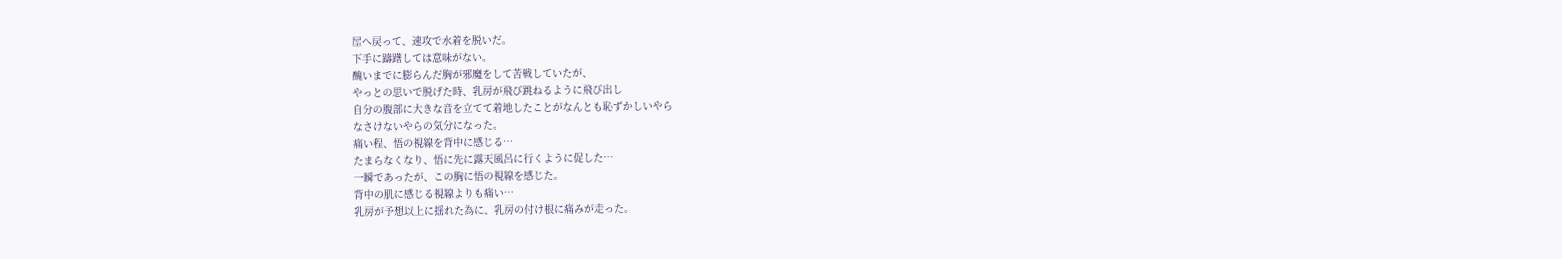屋へ戻って、速攻で水着を脱いだ。
下手に躊躇しては意味がない。
醜いまでに膨らんだ胸が邪魔をして苦戦していたが、
やっとの思いで脱げた時、乳房が飛び跳ねるように飛び出し
自分の腹部に大きな音を立てて着地したことがなんとも恥ずかしいやら
なさけないやらの気分になった。
痛い程、悟の視線を背中に感じる…
たまらなくなり、悟に先に露天風呂に行くように促した…
一瞬であったが、この胸に悟の視線を感じた。
背中の肌に感じる視線よりも痛い…
乳房が予想以上に揺れた為に、乳房の付け根に痛みが走った。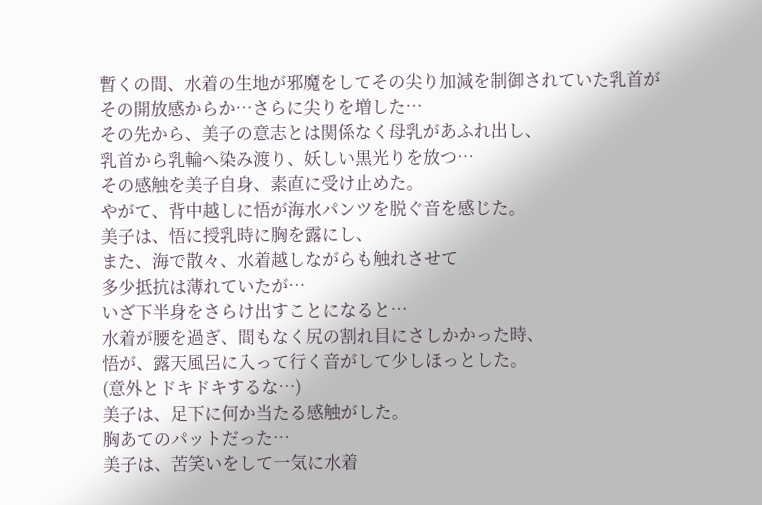暫くの間、水着の生地が邪魔をしてその尖り加減を制御されていた乳首が
その開放感からか…さらに尖りを増した…
その先から、美子の意志とは関係なく母乳があふれ出し、
乳首から乳輪へ染み渡り、妖しい黒光りを放つ…
その感触を美子自身、素直に受け止めた。
やがて、背中越しに悟が海水パンツを脱ぐ音を感じた。
美子は、悟に授乳時に胸を露にし、
また、海で散々、水着越しながらも触れさせて
多少抵抗は薄れていたが…
いざ下半身をさらけ出すことになると…
水着が腰を過ぎ、間もなく尻の割れ目にさしかかった時、
悟が、露天風呂に入って行く音がして少しほっとした。
(意外とドキドキするな…)
美子は、足下に何か当たる感触がした。
胸あてのパットだった…
美子は、苦笑いをして一気に水着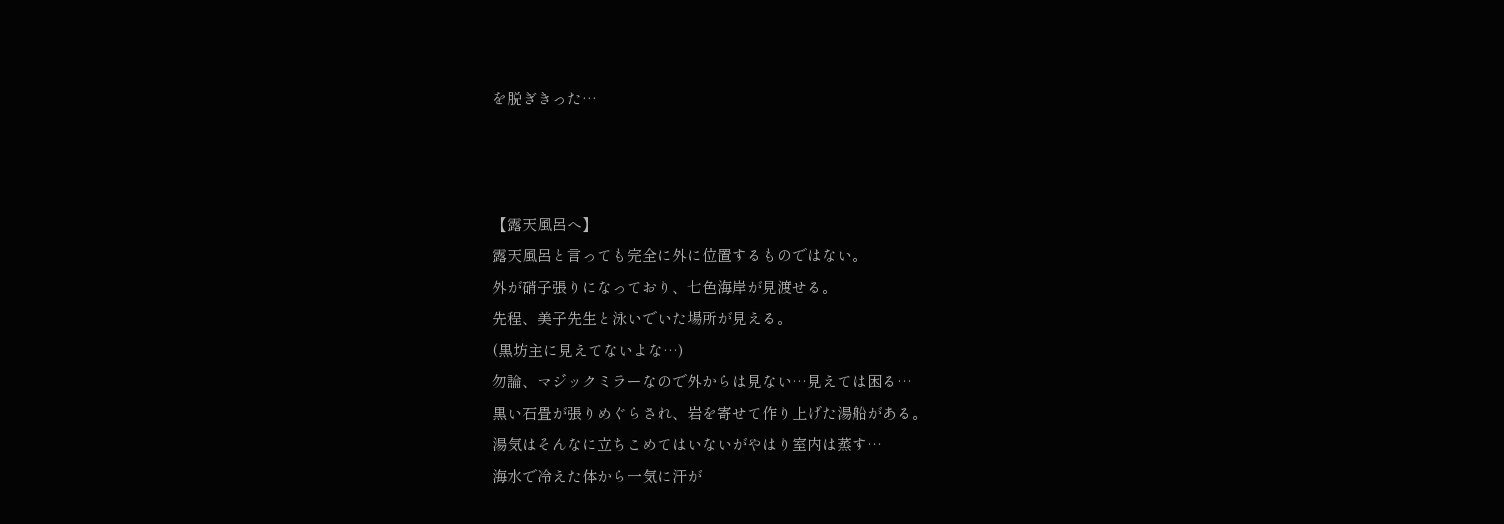を脱ぎきった…



【露天風呂へ】
露天風呂と言っても完全に外に位置するものではない。
外が硝子張りになっており、七色海岸が見渡せる。
先程、美子先生と泳いでいた場所が見える。
(黒坊主に見えてないよな…)
勿論、マジックミラーなので外からは見ない…見えては困る…
黒い石畳が張りめぐらされ、岩を寄せて作り上げた湯船がある。
湯気はそんなに立ちこめてはいないがやはり室内は蒸す…
海水で冷えた体から一気に汗が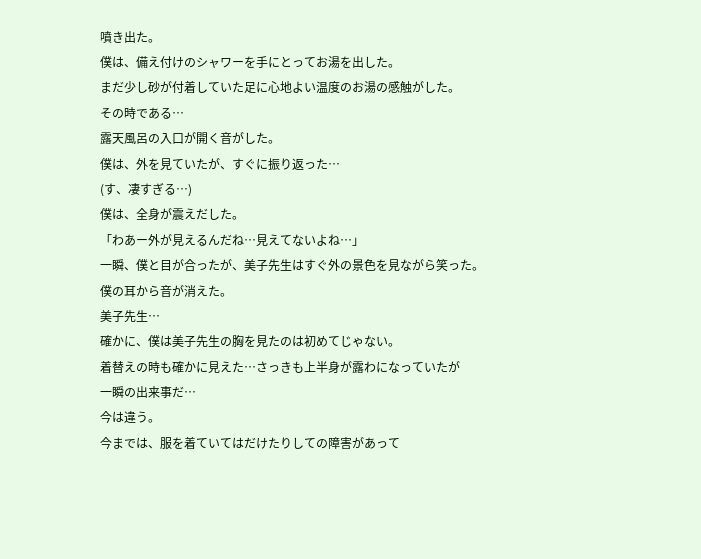噴き出た。
僕は、備え付けのシャワーを手にとってお湯を出した。
まだ少し砂が付着していた足に心地よい温度のお湯の感触がした。
その時である…
露天風呂の入口が開く音がした。
僕は、外を見ていたが、すぐに振り返った…
(す、凄すぎる…)
僕は、全身が震えだした。
「わあー外が見えるんだね…見えてないよね…」
一瞬、僕と目が合ったが、美子先生はすぐ外の景色を見ながら笑った。
僕の耳から音が消えた。
美子先生…
確かに、僕は美子先生の胸を見たのは初めてじゃない。
着替えの時も確かに見えた…さっきも上半身が露わになっていたが
一瞬の出来事だ…
今は違う。
今までは、服を着ていてはだけたりしての障害があって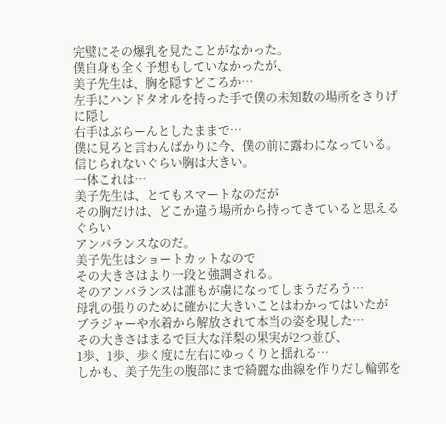完璧にその爆乳を見たことがなかった。
僕自身も全く予想もしていなかったが、
美子先生は、胸を隠すどころか…
左手にハンドタオルを持った手で僕の未知数の場所をさりげに隠し
右手はぶらーんとしたままで…
僕に見ろと言わんばかりに今、僕の前に露わになっている。
信じられないぐらい胸は大きい。
一体これは…
美子先生は、とてもスマートなのだが
その胸だけは、どこか違う場所から持ってきていると思えるぐらい
アンバランスなのだ。
美子先生はショートカットなので
その大きさはより一段と強調される。
そのアンバランスは誰もが虜になってしまうだろう…
母乳の張りのために確かに大きいことはわかってはいたが
ブラジャーや水着から解放されて本当の姿を現した…
その大きさはまるで巨大な洋梨の果実が2つ並び、
1歩、1歩、歩く度に左右にゆっくりと揺れる…
しかも、美子先生の腹部にまで綺麗な曲線を作りだし輪郭を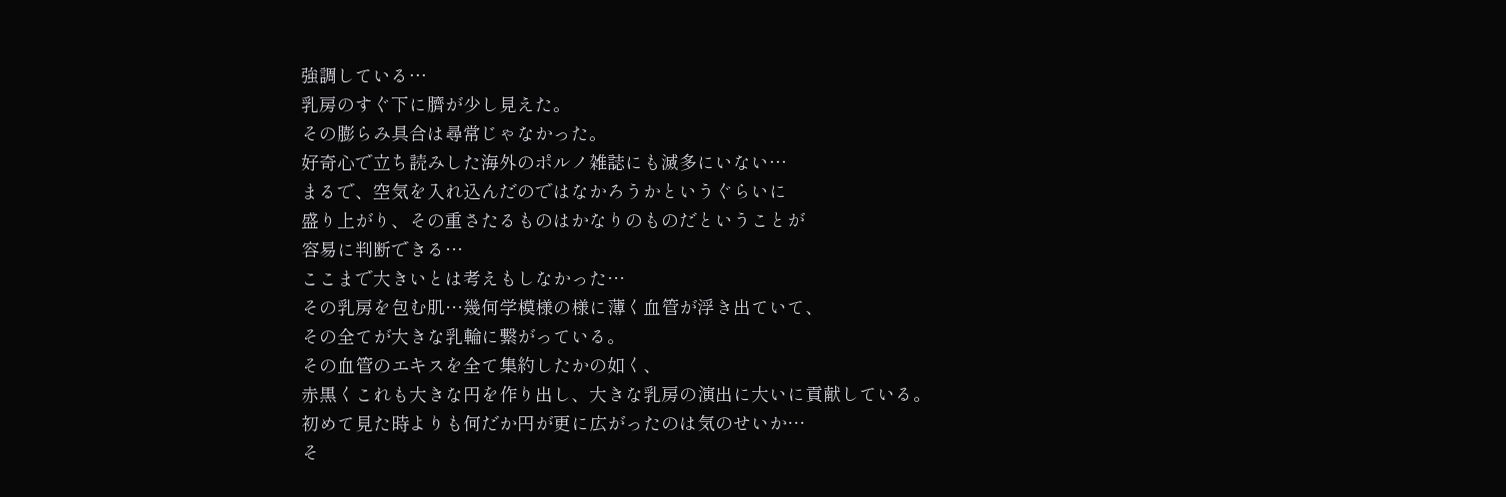強調している…
乳房のすぐ下に臍が少し見えた。
その膨らみ具合は尋常じゃなかった。
好奇心で立ち読みした海外のポルノ雑誌にも滅多にいない…
まるで、空気を入れ込んだのではなかろうかというぐらいに
盛り上がり、その重さたるものはかなりのものだということが
容易に判断できる…
ここまで大きいとは考えもしなかった…
その乳房を包む肌…幾何学模様の様に薄く血管が浮き出ていて、
その全てが大きな乳輪に繋がっている。
その血管のエキスを全て集約したかの如く、
赤黒くこれも大きな円を作り出し、大きな乳房の演出に大いに貢献している。
初めて見た時よりも何だか円が更に広がったのは気のせいか…
そ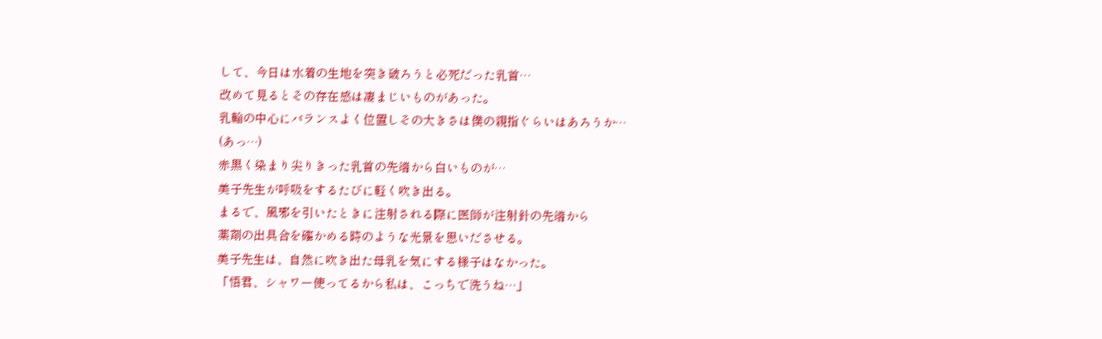して、今日は水着の生地を突き破ろうと必死だった乳首…
改めて見るとその存在感は凄まじいものがあった。
乳輪の中心にバランスよく位置しその大きさは僕の親指ぐらいはあろうか…
(あっ…)
赤黒く染まり尖りきった乳首の先端から白いものが…
美子先生が呼吸をするたびに軽く吹き出る。
まるで、風邪を引いたときに注射される際に医師が注射針の先端から
薬剤の出具合を確かめる時のような光景を思いださせる。
美子先生は、自然に吹き出た母乳を気にする様子はなかった。
「悟君、シャワー使ってるから私は、こっちで洗うね…」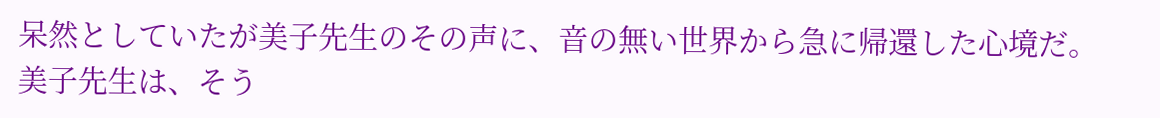呆然としていたが美子先生のその声に、音の無い世界から急に帰還した心境だ。
美子先生は、そう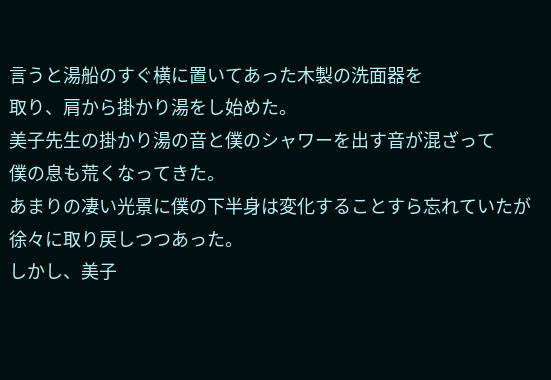言うと湯船のすぐ横に置いてあった木製の洗面器を
取り、肩から掛かり湯をし始めた。
美子先生の掛かり湯の音と僕のシャワーを出す音が混ざって
僕の息も荒くなってきた。
あまりの凄い光景に僕の下半身は変化することすら忘れていたが
徐々に取り戻しつつあった。
しかし、美子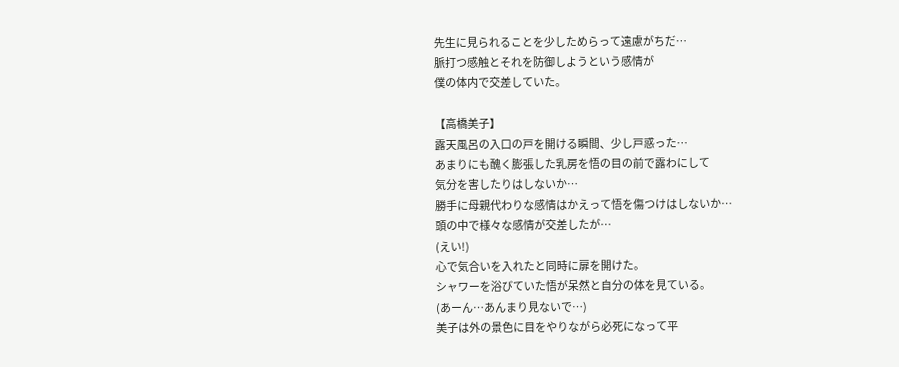先生に見られることを少しためらって遠慮がちだ…
脈打つ感触とそれを防御しようという感情が
僕の体内で交差していた。

【高橋美子】
露天風呂の入口の戸を開ける瞬間、少し戸惑った…
あまりにも醜く膨張した乳房を悟の目の前で露わにして
気分を害したりはしないか…
勝手に母親代わりな感情はかえって悟を傷つけはしないか…
頭の中で様々な感情が交差したが…
(えい!)
心で気合いを入れたと同時に扉を開けた。
シャワーを浴びていた悟が呆然と自分の体を見ている。
(あーん…あんまり見ないで…)
美子は外の景色に目をやりながら必死になって平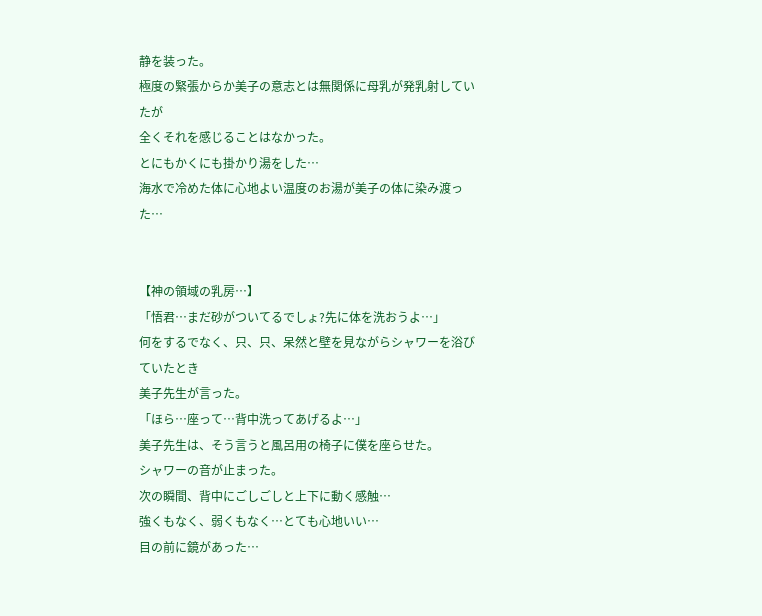静を装った。
極度の緊張からか美子の意志とは無関係に母乳が発乳射していたが
全くそれを感じることはなかった。
とにもかくにも掛かり湯をした…
海水で冷めた体に心地よい温度のお湯が美子の体に染み渡った…


【神の領域の乳房…】
「悟君…まだ砂がついてるでしょ?先に体を洗おうよ…」
何をするでなく、只、只、呆然と壁を見ながらシャワーを浴びていたとき
美子先生が言った。
「ほら…座って…背中洗ってあげるよ…」
美子先生は、そう言うと風呂用の椅子に僕を座らせた。
シャワーの音が止まった。
次の瞬間、背中にごしごしと上下に動く感触…
強くもなく、弱くもなく…とても心地いい…
目の前に鏡があった…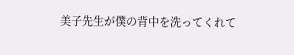美子先生が僕の背中を洗ってくれて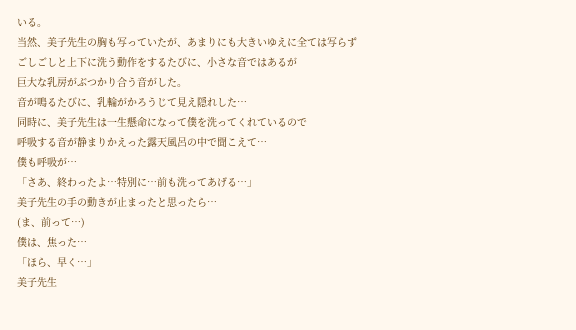いる。
当然、美子先生の胸も写っていたが、あまりにも大きいゆえに全ては写らず
ごしごしと上下に洗う動作をするたびに、小さな音ではあるが
巨大な乳房がぶつかり合う音がした。
音が鳴るたびに、乳輪がかろうじて見え隠れした…
同時に、美子先生は一生懸命になって僕を洗ってくれているので
呼吸する音が静まりかえった露天風呂の中で聞こえて…
僕も呼吸が…
「さあ、終わったよ…特別に…前も洗ってあげる…」
美子先生の手の動きが止まったと思ったら…
(ま、前って…)
僕は、焦った…
「ほら、早く…」
美子先生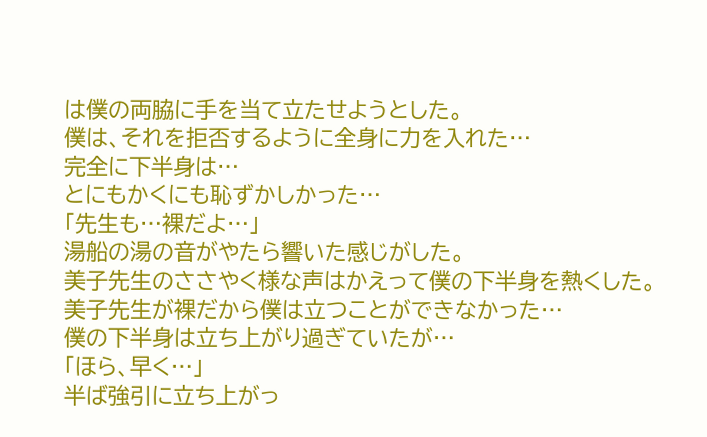は僕の両脇に手を当て立たせようとした。
僕は、それを拒否するように全身に力を入れた…
完全に下半身は…
とにもかくにも恥ずかしかった…
「先生も…裸だよ…」
湯船の湯の音がやたら響いた感じがした。
美子先生のささやく様な声はかえって僕の下半身を熱くした。
美子先生が裸だから僕は立つことができなかった…
僕の下半身は立ち上がり過ぎていたが…
「ほら、早く…」
半ば強引に立ち上がっ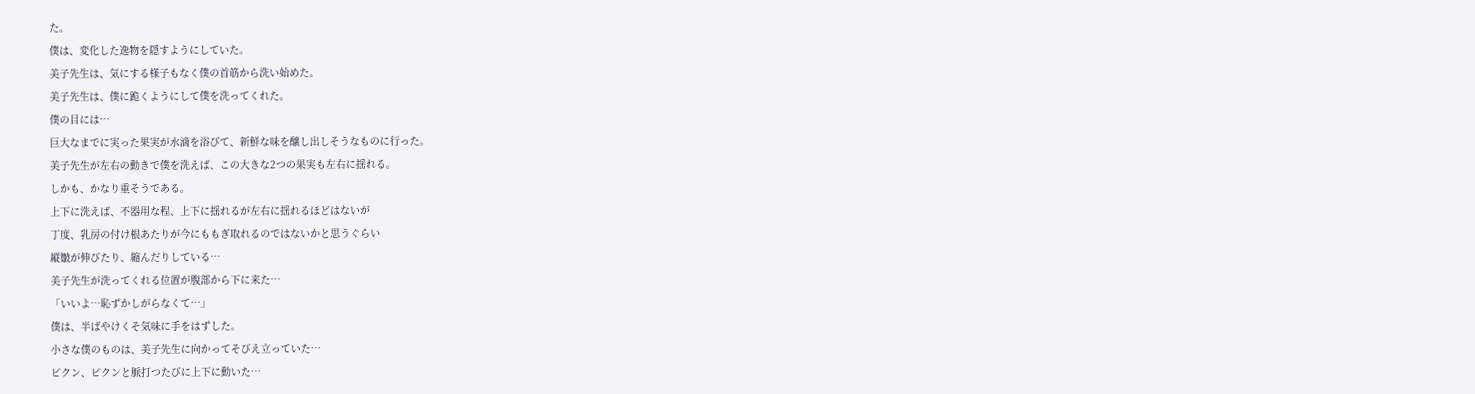た。
僕は、変化した逸物を隠すようにしていた。
美子先生は、気にする様子もなく僕の首筋から洗い始めた。
美子先生は、僕に跪くようにして僕を洗ってくれた。
僕の目には…
巨大なまでに実った果実が水滴を浴びて、新鮮な味を醸し出しそうなものに行った。
美子先生が左右の動きで僕を洗えば、この大きな2つの果実も左右に揺れる。
しかも、かなり重そうである。
上下に洗えば、不器用な程、上下に揺れるが左右に揺れるほどはないが
丁度、乳房の付け根あたりが今にももぎ取れるのではないかと思うぐらい
縦皺が伸びたり、縮んだりしている…
美子先生が洗ってくれる位置が腹部から下に来た…
「いいよ…恥ずかしがらなくて…」
僕は、半ばやけくそ気味に手をはずした。
小さな僕のものは、美子先生に向かってそびえ立っていた…
ピクン、ピクンと脈打つたびに上下に動いた…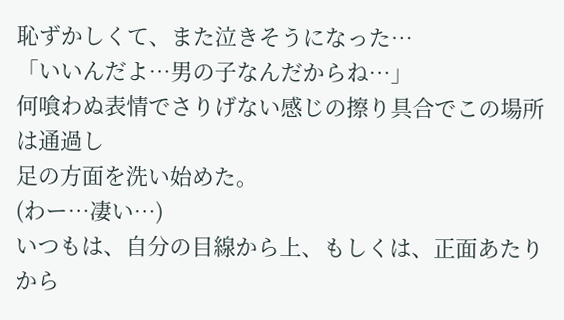恥ずかしくて、また泣きそうになった…
「いいんだよ…男の子なんだからね…」
何喰わぬ表情でさりげない感じの擦り具合でこの場所は通過し
足の方面を洗い始めた。
(わー…凄い…)
いつもは、自分の目線から上、もしくは、正面あたりから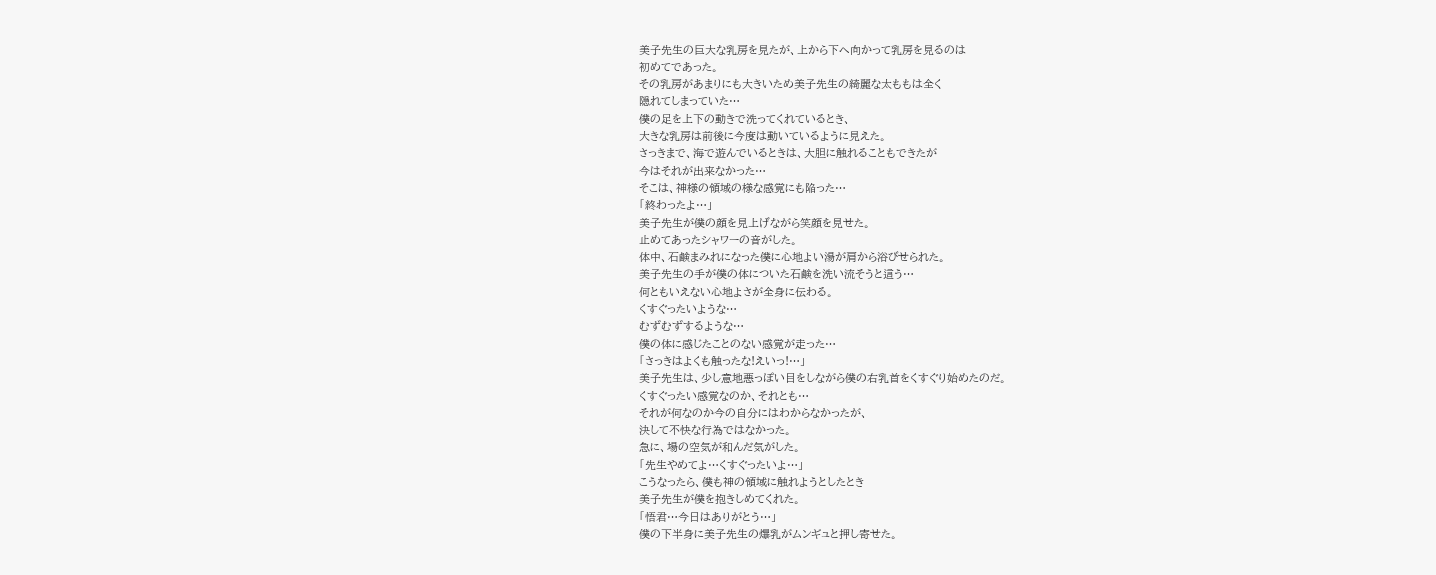美子先生の巨大な乳房を見たが、上から下へ向かって乳房を見るのは
初めてであった。
その乳房があまりにも大きいため美子先生の綺麗な太ももは全く
隠れてしまっていた…
僕の足を上下の動きで洗ってくれているとき、
大きな乳房は前後に今度は動いているように見えた。
さっきまで、海で遊んでいるときは、大胆に触れることもできたが
今はそれが出来なかった…
そこは、神様の領域の様な感覚にも陥った…
「終わったよ…」
美子先生が僕の顔を見上げながら笑顔を見せた。
止めてあったシャワーの音がした。
体中、石鹸まみれになった僕に心地よい湯が肩から浴びせられた。
美子先生の手が僕の体についた石鹸を洗い流そうと這う…
何ともいえない心地よさが全身に伝わる。
くすぐったいような…
むずむずするような…
僕の体に感じたことのない感覚が走った…
「さっきはよくも触ったな!えいっ!…」
美子先生は、少し意地悪っぽい目をしながら僕の右乳首をくすぐり始めたのだ。
くすぐったい感覚なのか、それとも…
それが何なのか今の自分にはわからなかったが、
決して不快な行為ではなかった。
急に、場の空気が和んだ気がした。
「先生やめてよ…くすぐったいよ…」
こうなったら、僕も神の領域に触れようとしたとき
美子先生が僕を抱きしめてくれた。
「悟君…今日はありがとう…」
僕の下半身に美子先生の爆乳がムンギュと押し寄せた。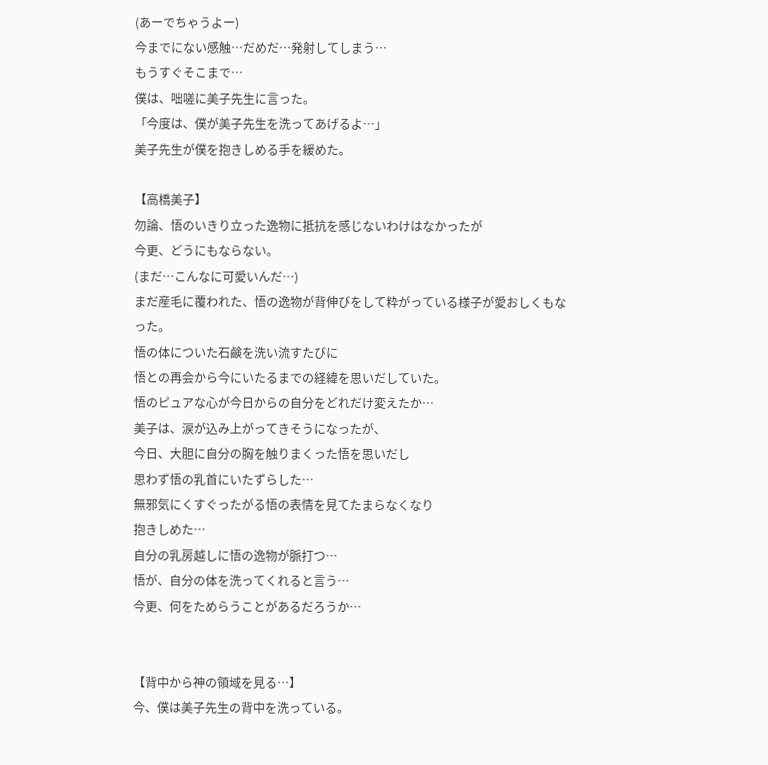(あーでちゃうよー)
今までにない感触…だめだ…発射してしまう…
もうすぐそこまで…
僕は、咄嗟に美子先生に言った。
「今度は、僕が美子先生を洗ってあげるよ…」
美子先生が僕を抱きしめる手を緩めた。

【高橋美子】
勿論、悟のいきり立った逸物に抵抗を感じないわけはなかったが
今更、どうにもならない。
(まだ…こんなに可愛いんだ…)
まだ産毛に覆われた、悟の逸物が背伸びをして粋がっている様子が愛おしくもなった。
悟の体についた石鹸を洗い流すたびに
悟との再会から今にいたるまでの経緯を思いだしていた。
悟のピュアな心が今日からの自分をどれだけ変えたか…
美子は、涙が込み上がってきそうになったが、
今日、大胆に自分の胸を触りまくった悟を思いだし
思わず悟の乳首にいたずらした…
無邪気にくすぐったがる悟の表情を見てたまらなくなり
抱きしめた…
自分の乳房越しに悟の逸物が脈打つ…
悟が、自分の体を洗ってくれると言う…
今更、何をためらうことがあるだろうか…


【背中から神の領域を見る…】
今、僕は美子先生の背中を洗っている。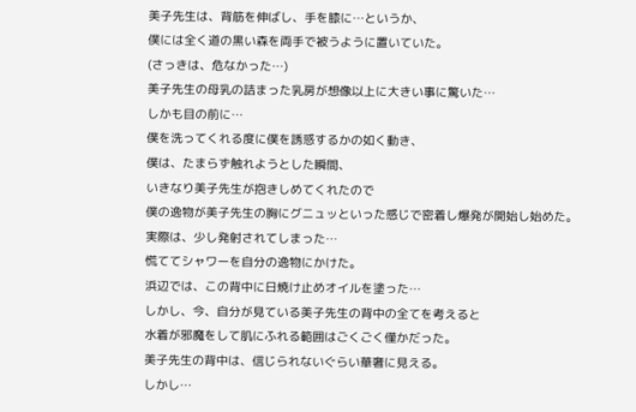美子先生は、背筋を伸ばし、手を膝に…というか、
僕には全く道の黒い森を両手で被うように置いていた。
(さっきは、危なかった…)
美子先生の母乳の詰まった乳房が想像以上に大きい事に驚いた…
しかも目の前に…
僕を洗ってくれる度に僕を誘惑するかの如く動き、
僕は、たまらず触れようとした瞬間、
いきなり美子先生が抱きしめてくれたので
僕の逸物が美子先生の胸にグニュッといった感じで密着し爆発が開始し始めた。
実際は、少し発射されてしまった…
慌ててシャワーを自分の逸物にかけた。
浜辺では、この背中に日焼け止めオイルを塗った…
しかし、今、自分が見ている美子先生の背中の全てを考えると
水着が邪魔をして肌にふれる範囲はごくごく僅かだった。
美子先生の背中は、信じられないぐらい華奢に見える。
しかし…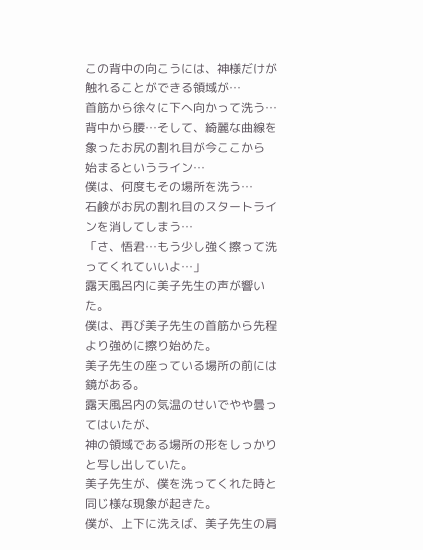この背中の向こうには、神様だけが触れることができる領域が…
首筋から徐々に下へ向かって洗う…
背中から腰…そして、綺麗な曲線を象ったお尻の割れ目が今ここから
始まるというライン…
僕は、何度もその場所を洗う…
石鹸がお尻の割れ目のスタートラインを消してしまう…
「さ、悟君…もう少し強く擦って洗ってくれていいよ…」
露天風呂内に美子先生の声が響いた。
僕は、再び美子先生の首筋から先程より強めに擦り始めた。
美子先生の座っている場所の前には鏡がある。
露天風呂内の気温のせいでやや曇ってはいたが、
神の領域である場所の形をしっかりと写し出していた。
美子先生が、僕を洗ってくれた時と同じ様な現象が起きた。
僕が、上下に洗えば、美子先生の肩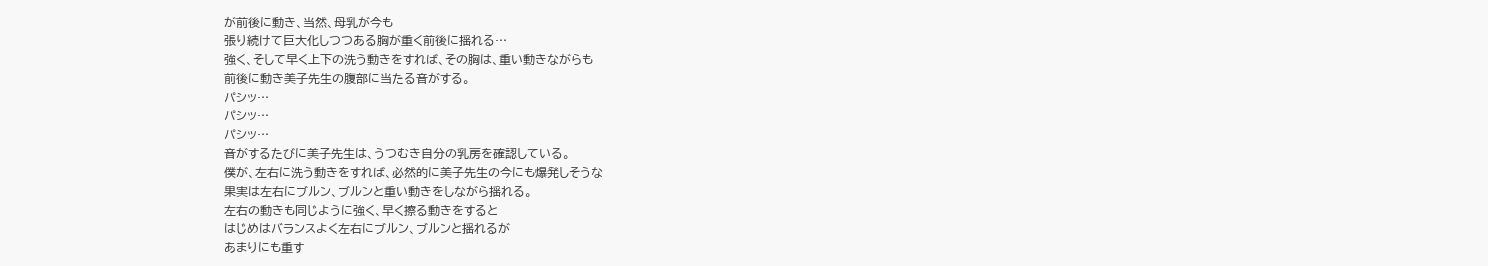が前後に動き、当然、母乳が今も
張り続けて巨大化しつつある胸が重く前後に揺れる…
強く、そして早く上下の洗う動きをすれば、その胸は、重い動きながらも
前後に動き美子先生の腹部に当たる音がする。
パシッ…
パシッ…
パシッ…
音がするたびに美子先生は、うつむき自分の乳房を確認している。
僕が、左右に洗う動きをすれば、必然的に美子先生の今にも爆発しそうな
果実は左右にブルン、ブルンと重い動きをしながら揺れる。
左右の動きも同じように強く、早く擦る動きをすると
はじめはバランスよく左右にブルン、ブルンと揺れるが
あまりにも重す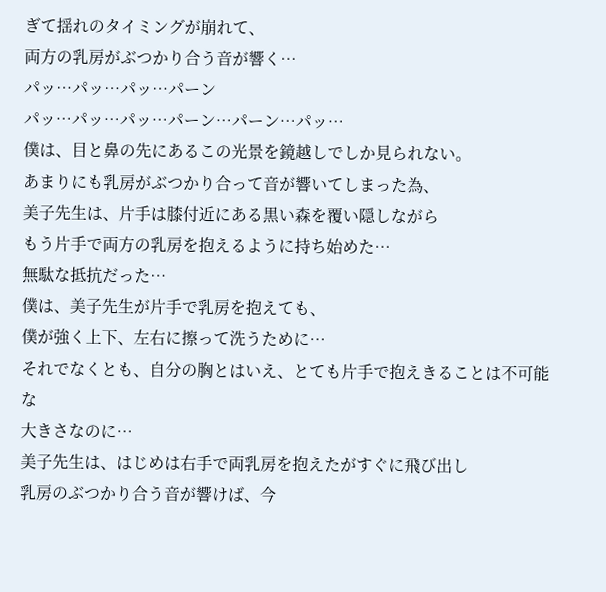ぎて揺れのタイミングが崩れて、
両方の乳房がぶつかり合う音が響く…
パッ…パッ…パッ…パーン
パッ…パッ…パッ…パーン…パーン…パッ…
僕は、目と鼻の先にあるこの光景を鏡越しでしか見られない。
あまりにも乳房がぶつかり合って音が響いてしまった為、
美子先生は、片手は膝付近にある黒い森を覆い隠しながら
もう片手で両方の乳房を抱えるように持ち始めた…
無駄な抵抗だった…
僕は、美子先生が片手で乳房を抱えても、
僕が強く上下、左右に擦って洗うために…
それでなくとも、自分の胸とはいえ、とても片手で抱えきることは不可能な
大きさなのに…
美子先生は、はじめは右手で両乳房を抱えたがすぐに飛び出し
乳房のぶつかり合う音が響けば、今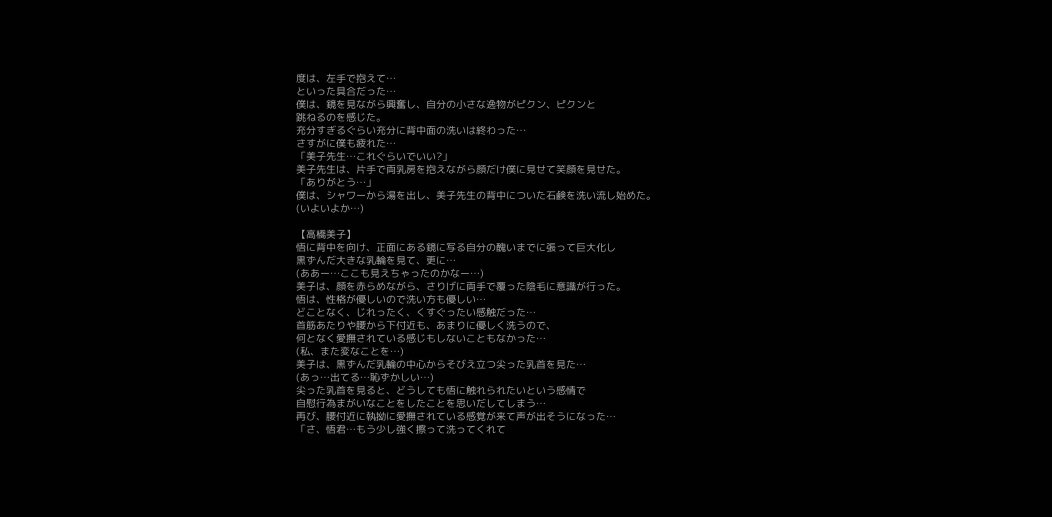度は、左手で抱えて…
といった具合だった…
僕は、鏡を見ながら興奮し、自分の小さな逸物がピクン、ピクンと
跳ねるのを感じた。
充分すぎるぐらい充分に背中面の洗いは終わった…
さすがに僕も疲れた…
「美子先生…これぐらいでいい?」
美子先生は、片手で両乳房を抱えながら顔だけ僕に見せて笑顔を見せた。
「ありがとう…」
僕は、シャワーから湯を出し、美子先生の背中についた石鹸を洗い流し始めた。
(いよいよか…)

【高橋美子】
悟に背中を向け、正面にある鏡に写る自分の醜いまでに張って巨大化し
黒ずんだ大きな乳輪を見て、更に…
(ああー…ここも見えちゃったのかなー…)
美子は、顔を赤らめながら、さりげに両手で覆った陰毛に意識が行った。
悟は、性格が優しいので洗い方も優しい…
どことなく、じれったく、くすぐったい感触だった…
首筋あたりや腰から下付近も、あまりに優しく洗うので、
何となく愛撫されている感じもしないこともなかった…
(私、また変なことを…)
美子は、黒ずんだ乳輪の中心からそびえ立つ尖った乳首を見た…
(あっ…出てる…恥ずかしい…)
尖った乳首を見ると、どうしても悟に触れられたいという感情で
自慰行為まがいなことをしたことを思いだしてしまう…
再び、腰付近に執拗に愛撫されている感覚が来て声が出そうになった…
「さ、悟君…もう少し強く擦って洗ってくれて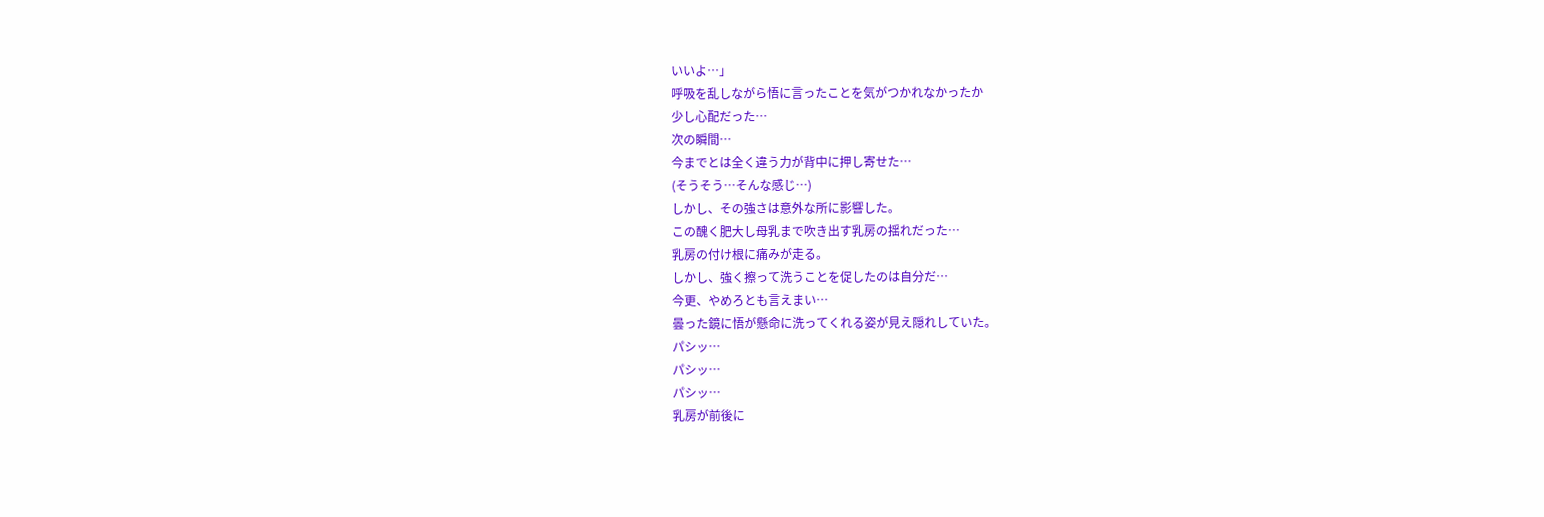いいよ…」
呼吸を乱しながら悟に言ったことを気がつかれなかったか
少し心配だった…
次の瞬間…
今までとは全く違う力が背中に押し寄せた…
(そうそう…そんな感じ…)
しかし、その強さは意外な所に影響した。
この醜く肥大し母乳まで吹き出す乳房の揺れだった…
乳房の付け根に痛みが走る。
しかし、強く擦って洗うことを促したのは自分だ…
今更、やめろとも言えまい…
曇った鏡に悟が懸命に洗ってくれる姿が見え隠れしていた。
パシッ…
パシッ…
パシッ…
乳房が前後に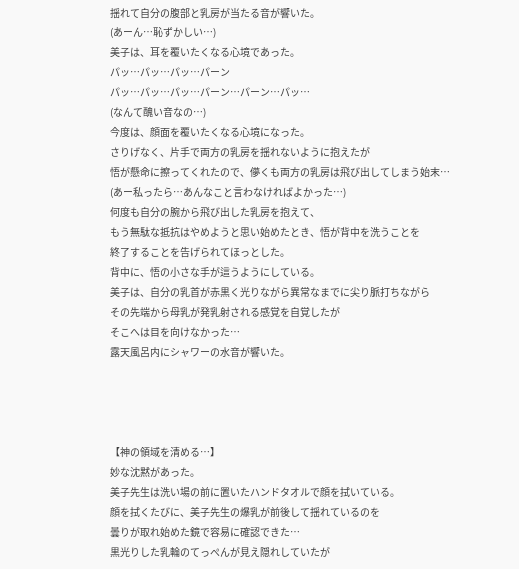揺れて自分の腹部と乳房が当たる音が響いた。
(あーん…恥ずかしい…)
美子は、耳を覆いたくなる心境であった。
パッ…パッ…パッ…パーン
パッ…パッ…パッ…パーン…パーン…パッ…
(なんて醜い音なの…)
今度は、顔面を覆いたくなる心境になった。
さりげなく、片手で両方の乳房を揺れないように抱えたが
悟が懸命に擦ってくれたので、儚くも両方の乳房は飛び出してしまう始末…
(あー私ったら…あんなこと言わなければよかった…)
何度も自分の腕から飛び出した乳房を抱えて、
もう無駄な抵抗はやめようと思い始めたとき、悟が背中を洗うことを
終了することを告げられてほっとした。
背中に、悟の小さな手が這うようにしている。
美子は、自分の乳首が赤黒く光りながら異常なまでに尖り脈打ちながら
その先端から母乳が発乳射される感覚を自覚したが
そこへは目を向けなかった…
露天風呂内にシャワーの水音が響いた。




【神の領域を清める…】
妙な沈黙があった。
美子先生は洗い場の前に置いたハンドタオルで顔を拭いている。
顔を拭くたびに、美子先生の爆乳が前後して揺れているのを
曇りが取れ始めた鏡で容易に確認できた…
黒光りした乳輪のてっぺんが見え隠れしていたが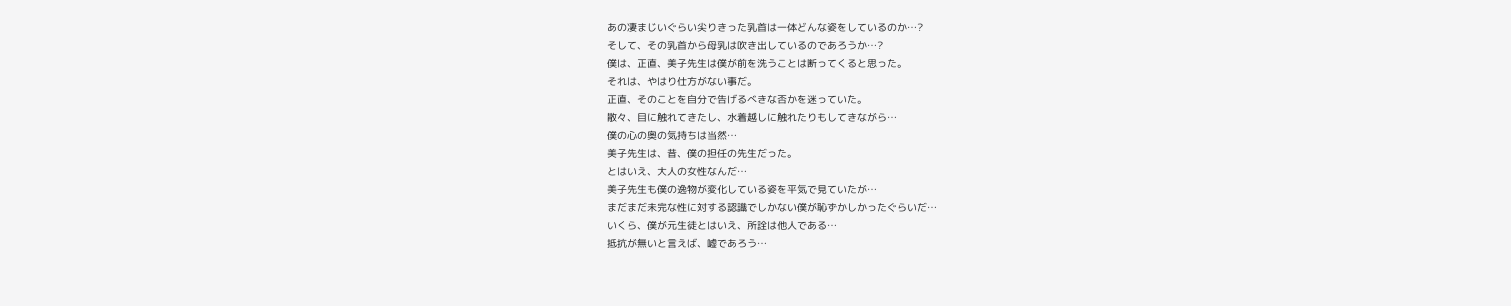あの凄まじいぐらい尖りきった乳首は一体どんな姿をしているのか…?
そして、その乳首から母乳は吹き出しているのであろうか…?
僕は、正直、美子先生は僕が前を洗うことは断ってくると思った。
それは、やはり仕方がない事だ。
正直、そのことを自分で告げるべきな否かを迷っていた。
散々、目に触れてきたし、水着越しに触れたりもしてきながら…
僕の心の奥の気持ちは当然…
美子先生は、昔、僕の担任の先生だった。
とはいえ、大人の女性なんだ…
美子先生も僕の逸物が変化している姿を平気で見ていたが…
まだまだ未完な性に対する認識でしかない僕が恥ずかしかったぐらいだ…
いくら、僕が元生徒とはいえ、所詮は他人である…
抵抗が無いと言えば、嘘であろう…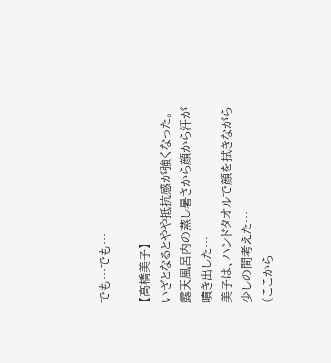でも…でも…

【高橋美子】
いざとなるとやや抵抗感が強くなった。
露天風呂内の蒸し暑さから顔から汗が噴き出した…
美子は、ハンドタオルで顔を拭きながら少しの間考えた…
(ここから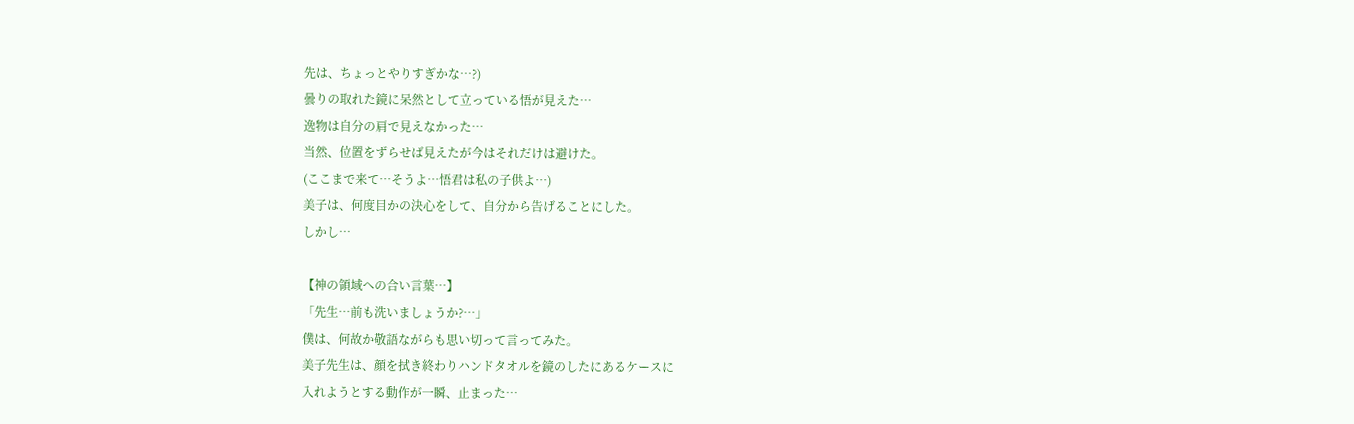先は、ちょっとやりすぎかな…?)
曇りの取れた鏡に呆然として立っている悟が見えた…
逸物は自分の肩で見えなかった…
当然、位置をずらせば見えたが今はそれだけは避けた。
(ここまで来て…そうよ…悟君は私の子供よ…)
美子は、何度目かの決心をして、自分から告げることにした。
しかし…

【神の領域への合い言葉…】
「先生…前も洗いましょうか?…」
僕は、何故か敬語ながらも思い切って言ってみた。
美子先生は、顔を拭き終わりハンドタオルを鏡のしたにあるケースに
入れようとする動作が一瞬、止まった…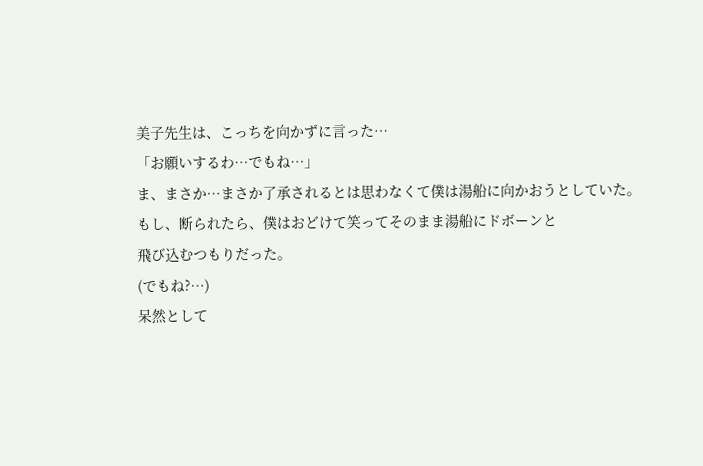美子先生は、こっちを向かずに言った…
「お願いするわ…でもね…」
ま、まさか…まさか了承されるとは思わなくて僕は湯船に向かおうとしていた。
もし、断られたら、僕はおどけて笑ってそのまま湯船にドボーンと
飛び込むつもりだった。
(でもね?…)
呆然として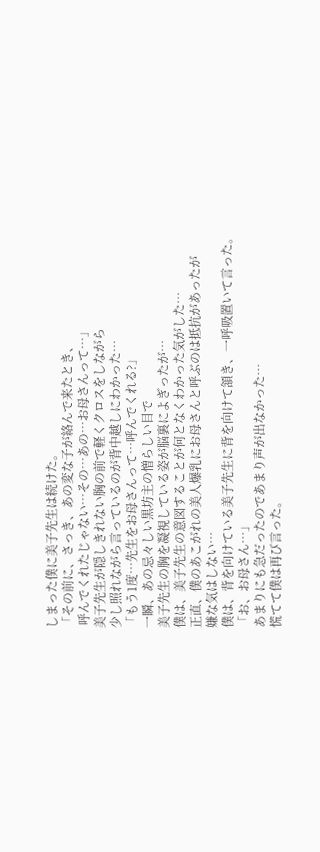しまった僕に美子先生は続けた。
「その前に、さっき、あの変な子が絡んで来たとき、
 呼んでくれたじゃない…その…あの…お母さんって…」
美子先生が隠しきれない胸の前で軽くクロスをしながら
少し照れながら言っているのが背中越しにわかった…
「もう1度…先生をお母さんって…呼んでくれる?」
一瞬、あの忌々しい黒坊主の憎らしい目で
美子先生の胸を凝視している姿が脳裏によぎったが…
僕は、美子先生の意図することが何となくわかった気がした…
正直、僕のあこがれの美人爆乳にお母さんと呼ぶのは抵抗があったが
嫌な気はしない…
僕は、背を向けている美子先生に背を向けて頷き、一呼吸置いて言った。
「お、お母さん…」
あまりにも急だったのであまり声が出なかった…
慌てて僕は再び言った。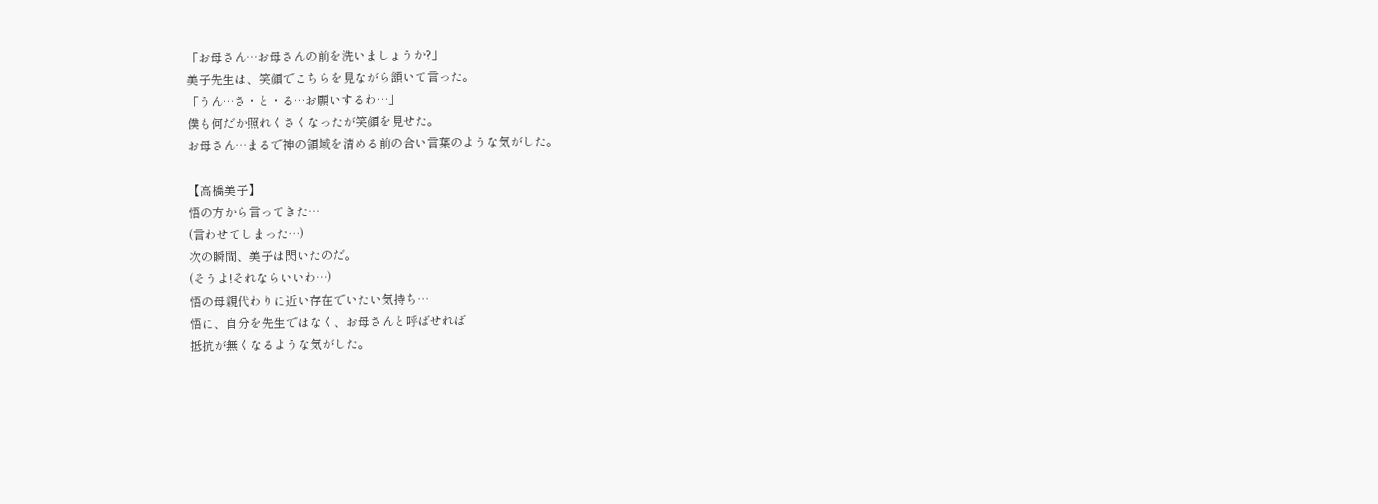「お母さん…お母さんの前を洗いましょうか?」
美子先生は、笑顔でこちらを見ながら頷いて言った。
「うん…さ・と・る…お願いするわ…」
僕も何だか照れくさくなったが笑顔を見せた。
お母さん…まるで神の領域を清める前の合い言葉のような気がした。

【高橋美子】
悟の方から言ってきた…
(言わせてしまった…)
次の瞬間、美子は閃いたのだ。
(そうよ!それならいいわ…)
悟の母親代わりに近い存在でいたい気持ち…
悟に、自分を先生ではなく、お母さんと呼ばせれば
抵抗が無くなるような気がした。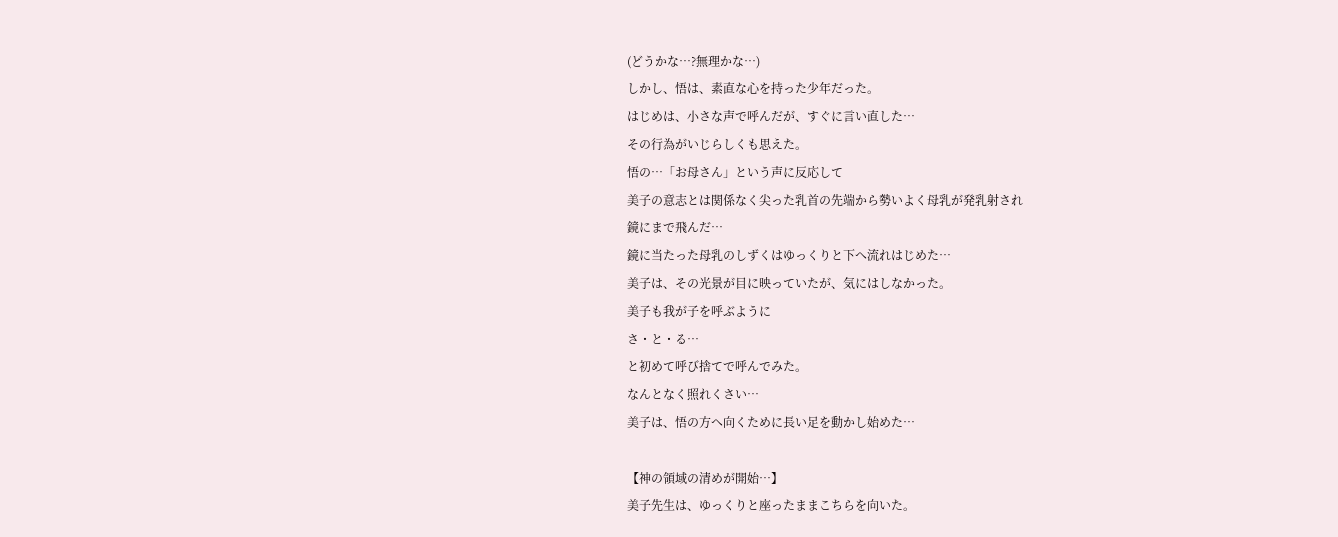(どうかな…?無理かな…)
しかし、悟は、素直な心を持った少年だった。
はじめは、小さな声で呼んだが、すぐに言い直した…
その行為がいじらしくも思えた。
悟の…「お母さん」という声に反応して
美子の意志とは関係なく尖った乳首の先端から勢いよく母乳が発乳射され
鏡にまで飛んだ…
鏡に当たった母乳のしずくはゆっくりと下へ流れはじめた…
美子は、その光景が目に映っていたが、気にはしなかった。
美子も我が子を呼ぶように
さ・と・る…
と初めて呼び捨てで呼んでみた。
なんとなく照れくさい…
美子は、悟の方へ向くために長い足を動かし始めた…

【神の領域の清めが開始…】
美子先生は、ゆっくりと座ったままこちらを向いた。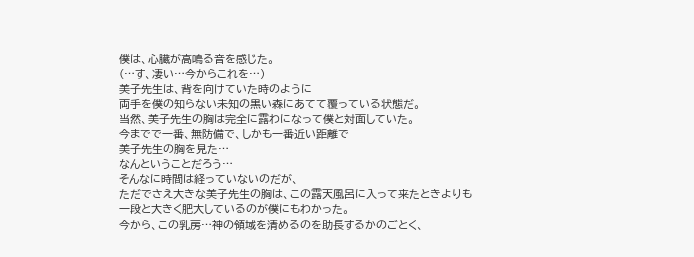僕は、心臓が高鳴る音を感じた。
(…す、凄い…今からこれを…)
美子先生は、背を向けていた時のように
両手を僕の知らない未知の黒い森にあてて覆っている状態だ。
当然、美子先生の胸は完全に露わになって僕と対面していた。
今までで一番、無防備で、しかも一番近い距離で
美子先生の胸を見た…
なんということだろう…
そんなに時間は経っていないのだが、
ただでさえ大きな美子先生の胸は、この露天風呂に入って来たときよりも
一段と大きく肥大しているのが僕にもわかった。
今から、この乳房…神の領域を清めるのを助長するかのごとく、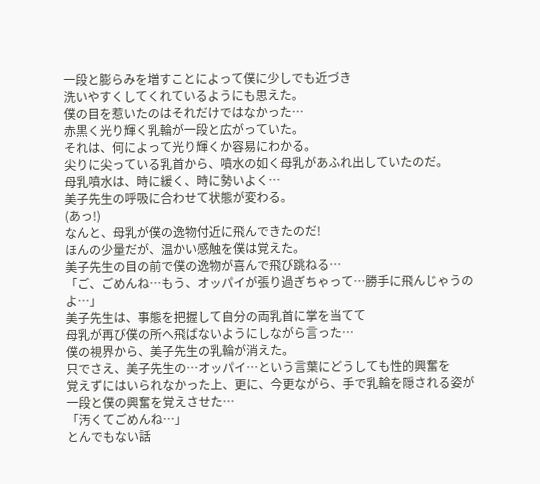一段と膨らみを増すことによって僕に少しでも近づき
洗いやすくしてくれているようにも思えた。
僕の目を惹いたのはそれだけではなかった…
赤黒く光り輝く乳輪が一段と広がっていた。
それは、何によって光り輝くか容易にわかる。
尖りに尖っている乳首から、噴水の如く母乳があふれ出していたのだ。
母乳噴水は、時に緩く、時に勢いよく…
美子先生の呼吸に合わせて状態が変わる。
(あっ!)
なんと、母乳が僕の逸物付近に飛んできたのだ!
ほんの少量だが、温かい感触を僕は覚えた。
美子先生の目の前で僕の逸物が喜んで飛び跳ねる…
「ご、ごめんね…もう、オッパイが張り過ぎちゃって…勝手に飛んじゃうのよ…」
美子先生は、事態を把握して自分の両乳首に掌を当てて
母乳が再び僕の所へ飛ばないようにしながら言った…
僕の視界から、美子先生の乳輪が消えた。
只でさえ、美子先生の…オッパイ…という言葉にどうしても性的興奮を
覚えずにはいられなかった上、更に、今更ながら、手で乳輪を隠される姿が
一段と僕の興奮を覚えさせた…
「汚くてごめんね…」
とんでもない話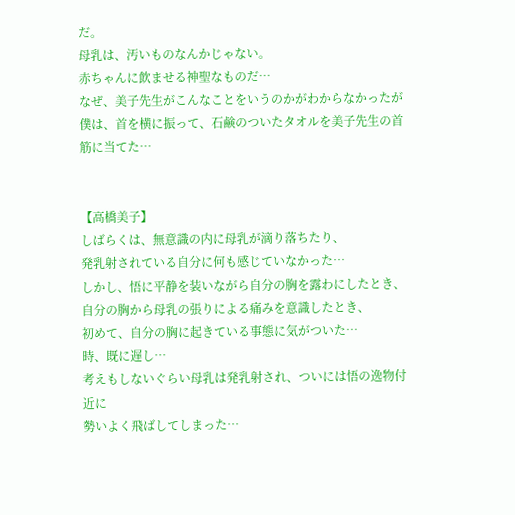だ。
母乳は、汚いものなんかじゃない。
赤ちゃんに飲ませる神聖なものだ…
なぜ、美子先生がこんなことをいうのかがわからなかったが
僕は、首を横に振って、石鹸のついたタオルを美子先生の首筋に当てた…


【高橋美子】
しばらくは、無意識の内に母乳が滴り落ちたり、
発乳射されている自分に何も感じていなかった…
しかし、悟に平静を装いながら自分の胸を露わにしたとき、
自分の胸から母乳の張りによる痛みを意識したとき、
初めて、自分の胸に起きている事態に気がついた…
時、既に遅し…
考えもしないぐらい母乳は発乳射され、ついには悟の逸物付近に
勢いよく飛ばしてしまった…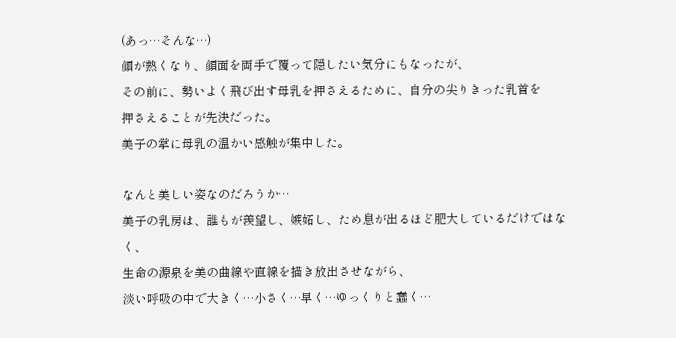(あっ…そんな…)
顔が熱くなり、顔面を両手で覆って隠したい気分にもなったが、
その前に、勢いよく飛び出す母乳を押さえるために、自分の尖りきった乳首を
押さえることが先決だった。
美子の掌に母乳の温かい感触が集中した。

なんと美しい姿なのだろうか…
美子の乳房は、誰もが羨望し、嫉妬し、ため息が出るほど肥大しているだけではなく、
生命の源泉を美の曲線や直線を描き放出させながら、
淡い呼吸の中で大きく…小さく…早く…ゆっくりと蠢く…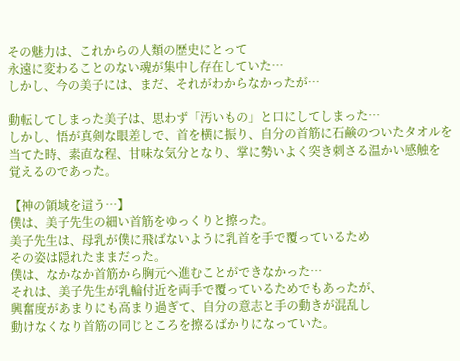その魅力は、これからの人類の歴史にとって
永遠に変わることのない魂が集中し存在していた…
しかし、今の美子には、まだ、それがわからなかったが…

動転してしまった美子は、思わず「汚いもの」と口にしてしまった…
しかし、悟が真剣な眼差しで、首を横に振り、自分の首筋に石鹸のついたタオルを
当てた時、素直な程、甘味な気分となり、掌に勢いよく突き刺さる温かい感触を
覚えるのであった。

【神の領域を這う…】
僕は、美子先生の細い首筋をゆっくりと擦った。
美子先生は、母乳が僕に飛ばないように乳首を手で覆っているため
その姿は隠れたままだった。
僕は、なかなか首筋から胸元へ進むことができなかった…
それは、美子先生が乳輪付近を両手で覆っているためでもあったが、
興奮度があまりにも高まり過ぎて、自分の意志と手の動きが混乱し
動けなくなり首筋の同じところを擦るばかりになっていた。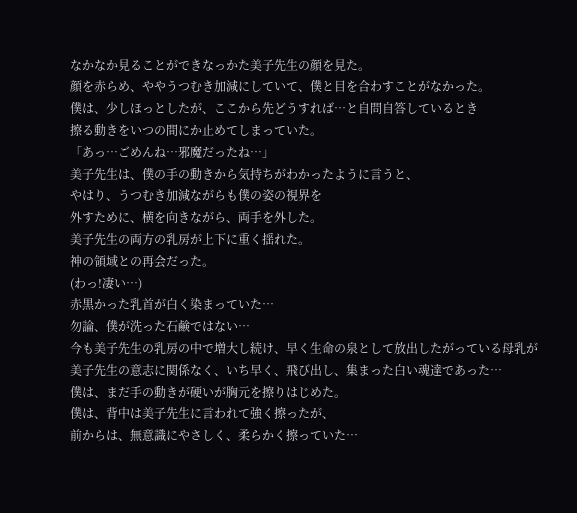なかなか見ることができなっかた美子先生の顔を見た。
顔を赤らめ、ややうつむき加減にしていて、僕と目を合わすことがなかった。
僕は、少しほっとしたが、ここから先どうすれば…と自問自答しているとき
擦る動きをいつの間にか止めてしまっていた。
「あっ…ごめんね…邪魔だったね…」
美子先生は、僕の手の動きから気持ちがわかったように言うと、
やはり、うつむき加減ながらも僕の姿の視界を
外すために、横を向きながら、両手を外した。
美子先生の両方の乳房が上下に重く揺れた。
神の領域との再会だった。
(わっ!凄い…)
赤黒かった乳首が白く染まっていた…
勿論、僕が洗った石鹸ではない…
今も美子先生の乳房の中で増大し続け、早く生命の泉として放出したがっている母乳が
美子先生の意志に関係なく、いち早く、飛び出し、集まった白い魂達であった…
僕は、まだ手の動きが硬いが胸元を擦りはじめた。
僕は、背中は美子先生に言われて強く擦ったが、
前からは、無意識にやさしく、柔らかく擦っていた…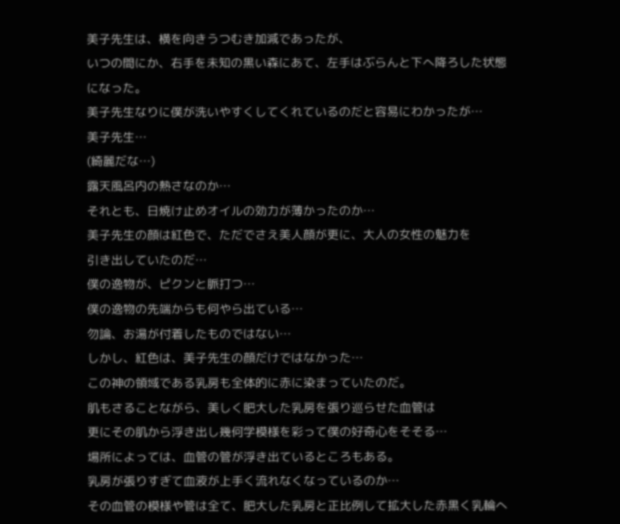美子先生は、横を向きうつむき加減であったが、
いつの間にか、右手を未知の黒い森にあて、左手はぶらんと下へ降ろした状態になった。
美子先生なりに僕が洗いやすくしてくれているのだと容易にわかったが…
美子先生…
(綺麗だな…)
露天風呂内の熱さなのか…
それとも、日焼け止めオイルの効力が薄かったのか…
美子先生の顔は紅色で、ただでさえ美人顔が更に、大人の女性の魅力を
引き出していたのだ…
僕の逸物が、ピクンと脈打つ…
僕の逸物の先端からも何やら出ている…
勿論、お湯が付着したものではない…
しかし、紅色は、美子先生の顔だけではなかった…
この神の領域である乳房も全体的に赤に染まっていたのだ。
肌もさることながら、美しく肥大した乳房を張り巡らせた血管は
更にその肌から浮き出し幾何学模様を彩って僕の好奇心をそそる…
場所によっては、血管の管が浮き出ているところもある。
乳房が張りすぎて血液が上手く流れなくなっているのか…
その血管の模様や管は全て、肥大した乳房と正比例して拡大した赤黒く乳輪へ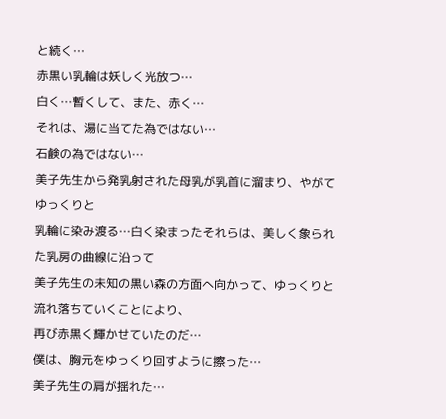と続く…
赤黒い乳輪は妖しく光放つ…
白く…暫くして、また、赤く…
それは、湯に当てた為ではない…
石鹸の為ではない…
美子先生から発乳射された母乳が乳首に溜まり、やがてゆっくりと
乳輪に染み渡る…白く染まったそれらは、美しく象られた乳房の曲線に沿って
美子先生の未知の黒い森の方面へ向かって、ゆっくりと流れ落ちていくことにより、
再び赤黒く輝かせていたのだ…
僕は、胸元をゆっくり回すように擦った…
美子先生の肩が揺れた…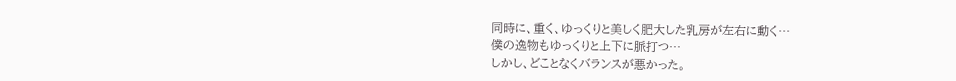同時に、重く、ゆっくりと美しく肥大した乳房が左右に動く…
僕の逸物もゆっくりと上下に脈打つ…
しかし、どことなくバランスが悪かった。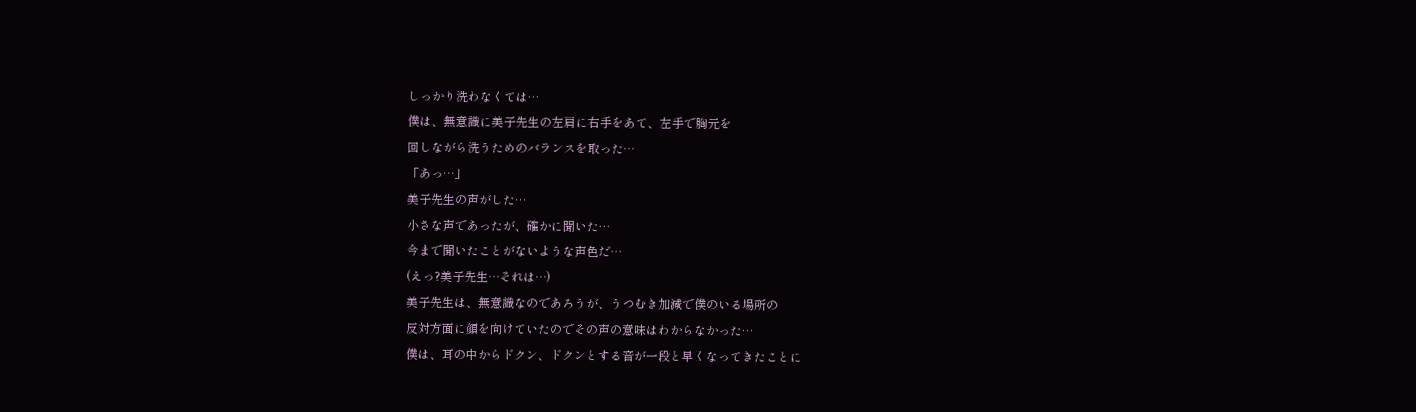しっかり洗わなくては…
僕は、無意識に美子先生の左肩に右手をあて、左手で胸元を
回しながら洗うためのバランスを取った…
「あっ…」
美子先生の声がした…
小さな声であったが、確かに聞いた…
今まで聞いたことがないような声色だ…
(えっ?美子先生…それは…)
美子先生は、無意識なのであろうが、うつむき加減で僕のいる場所の
反対方面に顔を向けていたのでその声の意味はわからなかった…
僕は、耳の中からドクン、ドクンとする音が一段と早くなってきたことに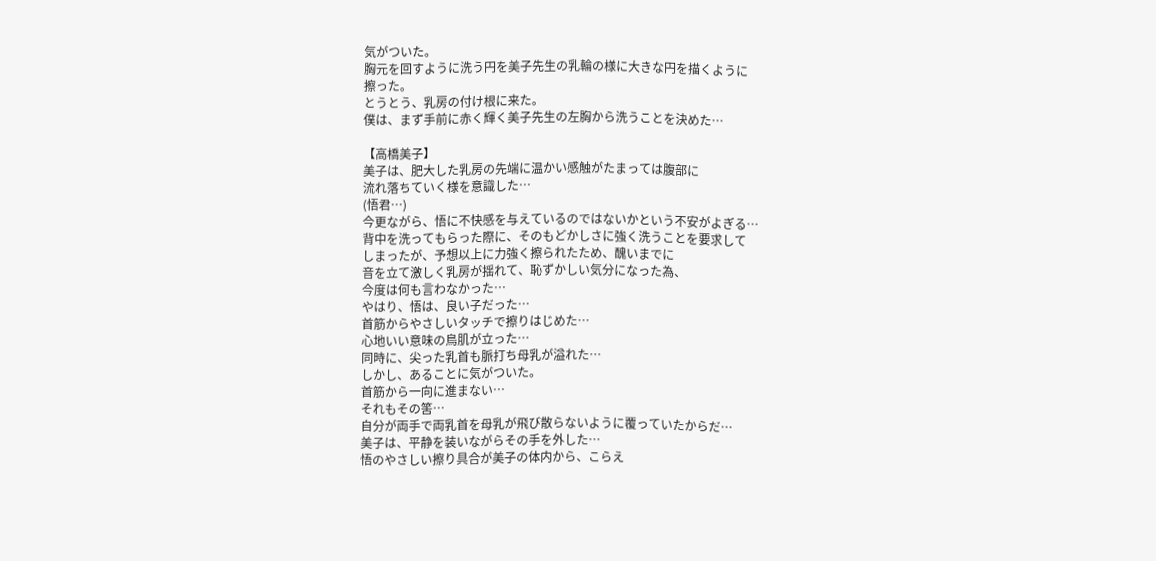気がついた。
胸元を回すように洗う円を美子先生の乳輪の様に大きな円を描くように
擦った。
とうとう、乳房の付け根に来た。
僕は、まず手前に赤く輝く美子先生の左胸から洗うことを決めた…

【高橋美子】
美子は、肥大した乳房の先端に温かい感触がたまっては腹部に
流れ落ちていく様を意識した…
(悟君…)
今更ながら、悟に不快感を与えているのではないかという不安がよぎる…
背中を洗ってもらった際に、そのもどかしさに強く洗うことを要求して
しまったが、予想以上に力強く擦られたため、醜いまでに
音を立て激しく乳房が揺れて、恥ずかしい気分になった為、
今度は何も言わなかった…
やはり、悟は、良い子だった…
首筋からやさしいタッチで擦りはじめた…
心地いい意味の鳥肌が立った…
同時に、尖った乳首も脈打ち母乳が溢れた…
しかし、あることに気がついた。
首筋から一向に進まない…
それもその筈…
自分が両手で両乳首を母乳が飛び散らないように覆っていたからだ…
美子は、平静を装いながらその手を外した…
悟のやさしい擦り具合が美子の体内から、こらえ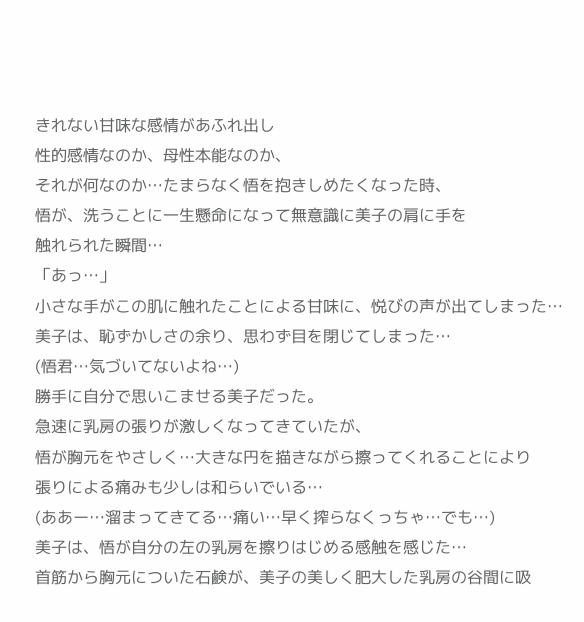きれない甘味な感情があふれ出し
性的感情なのか、母性本能なのか、
それが何なのか…たまらなく悟を抱きしめたくなった時、
悟が、洗うことに一生懸命になって無意識に美子の肩に手を
触れられた瞬間…
「あっ…」
小さな手がこの肌に触れたことによる甘味に、悦びの声が出てしまった…
美子は、恥ずかしさの余り、思わず目を閉じてしまった…
(悟君…気づいてないよね…)
勝手に自分で思いこませる美子だった。
急速に乳房の張りが激しくなってきていたが、
悟が胸元をやさしく…大きな円を描きながら擦ってくれることにより
張りによる痛みも少しは和らいでいる…
(ああー…溜まってきてる…痛い…早く搾らなくっちゃ…でも…)
美子は、悟が自分の左の乳房を擦りはじめる感触を感じた…
首筋から胸元についた石鹸が、美子の美しく肥大した乳房の谷間に吸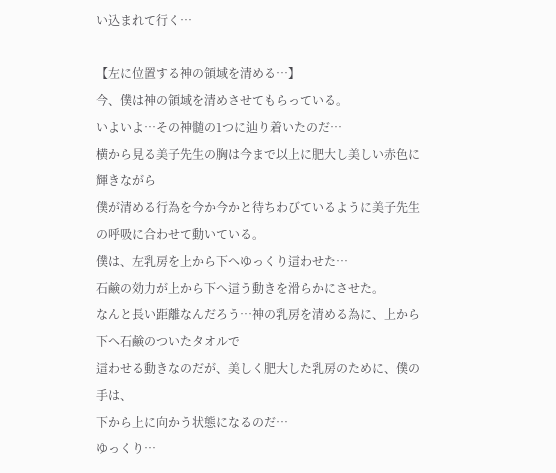い込まれて行く…

【左に位置する神の領域を清める…】
今、僕は神の領域を清めさせてもらっている。
いよいよ…その神髄の1つに辿り着いたのだ…
横から見る美子先生の胸は今まで以上に肥大し美しい赤色に輝きながら
僕が清める行為を今か今かと待ちわびているように美子先生の呼吸に合わせて動いている。
僕は、左乳房を上から下へゆっくり這わせた…
石鹸の効力が上から下へ這う動きを滑らかにさせた。
なんと長い距離なんだろう…神の乳房を清める為に、上から下へ石鹸のついたタオルで
這わせる動きなのだが、美しく肥大した乳房のために、僕の手は、
下から上に向かう状態になるのだ…
ゆっくり…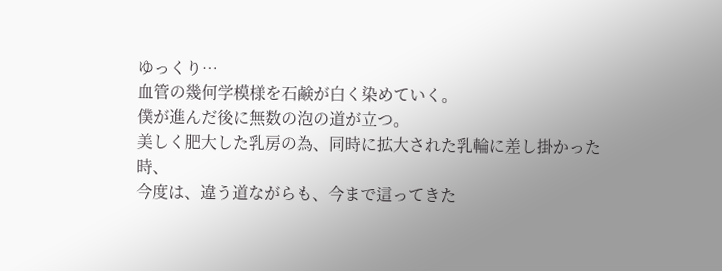ゆっくり…
血管の幾何学模様を石鹸が白く染めていく。
僕が進んだ後に無数の泡の道が立つ。
美しく肥大した乳房の為、同時に拡大された乳輪に差し掛かった時、
今度は、違う道ながらも、今まで這ってきた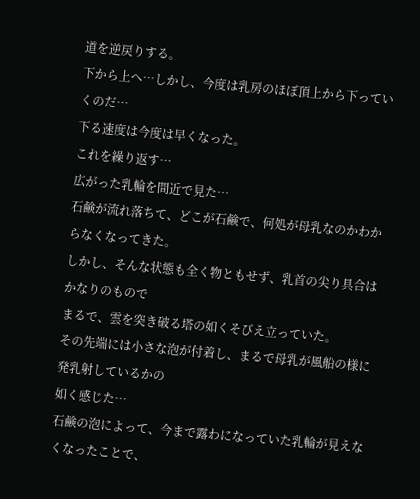道を逆戻りする。
下から上へ…しかし、今度は乳房のほぼ頂上から下っていくのだ…
下る速度は今度は早くなった。
これを繰り返す…
広がった乳輪を間近で見た…
石鹸が流れ落ちて、どこが石鹸で、何処が母乳なのかわからなくなってきた。
しかし、そんな状態も全く物ともせず、乳首の尖り具合はかなりのもので
まるで、雲を突き破る塔の如くそびえ立っていた。
その先端には小さな泡が付着し、まるで母乳が風船の様に発乳射しているかの
如く感じた…
石鹸の泡によって、今まで露わになっていた乳輪が見えなくなったことで、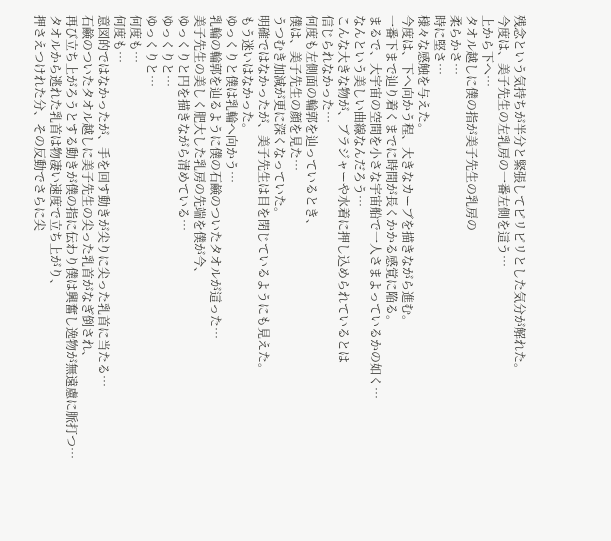残念という気持ちが半分と緊張してピリピリとした気分が解れた。
今度は、美子先生の左乳房の一番左側を這う…
上から下へ…
タオル越しに僕の指が美子先生の乳房の
柔らかさ…
時に堅さ…
様々な感触を与えた。
今度は、下へ向かう程、大きなカーブを描きながら進む。
一番下まで辿り着くまでに時間が長くかかる感覚に陥る。
まるで、大宇宙の空間を小さな宇宙船で一人さまよっているかの如く…
なんという美しい曲線なんだろう…
こんな大きな物が、ブラジャーや水着に押し込められているとは
信じられなかった…
何度も左側面の輪郭を辿っているとき、
僕は、美子先生の顔を見た…
うつむき加減が更に深くなっていた。
明確ではなかったが、美子先生は目を閉じているようにも見えた。
もう迷いはなかった。
ゆっくりと僕は乳輪へ向かう…
乳輪の輪郭を辿るように僕の石鹸のついたタオルが這った…
美子先生の美しく肥大した乳房の先端を僕が今、
ゆっくりと円を描きながら清めている…
ゆっくりと…
ゆっくりと…
何度も…
何度も…
意図的ではなかったが、手を回す動きが尖りに尖った乳首に当たる…
石鹸のついたタオル越しに美子先生の尖った乳首がなぎ倒され、
再び立ち上がろうとする動きが僕の指に伝わり僕は興奮し逸物が無遠慮に脈打つ…
タオルから逃れた乳首は物凄い速度で立ち上がり、
押さえつけれた分、その反動でさらに尖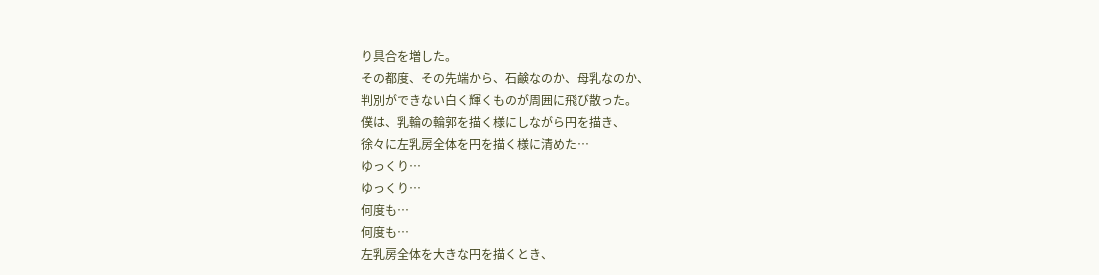り具合を増した。
その都度、その先端から、石鹸なのか、母乳なのか、
判別ができない白く輝くものが周囲に飛び散った。
僕は、乳輪の輪郭を描く様にしながら円を描き、
徐々に左乳房全体を円を描く様に清めた…
ゆっくり…
ゆっくり…
何度も…
何度も…
左乳房全体を大きな円を描くとき、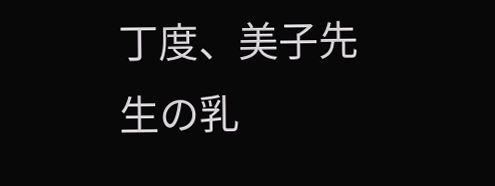丁度、美子先生の乳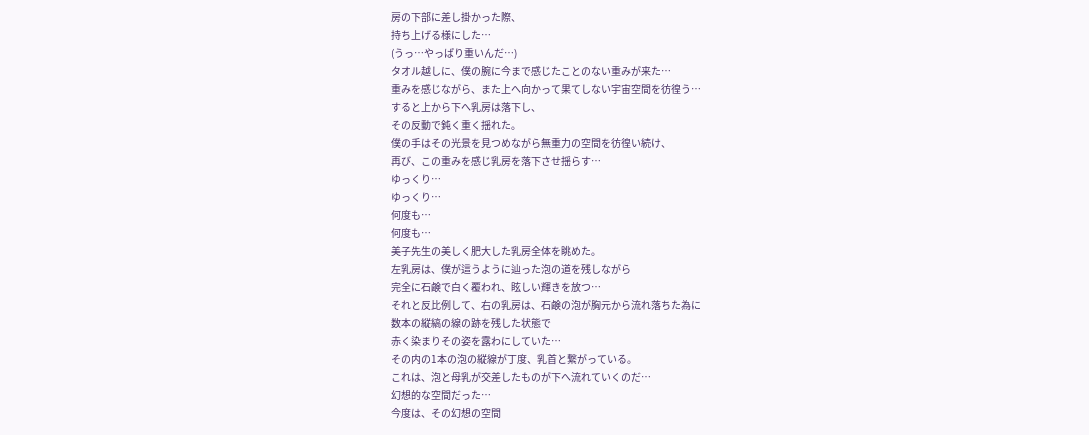房の下部に差し掛かった際、
持ち上げる様にした…
(うっ…やっぱり重いんだ…)
タオル越しに、僕の腕に今まで感じたことのない重みが来た…
重みを感じながら、また上へ向かって果てしない宇宙空間を彷徨う…
すると上から下へ乳房は落下し、
その反動で鈍く重く揺れた。
僕の手はその光景を見つめながら無重力の空間を彷徨い続け、
再び、この重みを感じ乳房を落下させ揺らす…
ゆっくり…
ゆっくり…
何度も…
何度も…
美子先生の美しく肥大した乳房全体を眺めた。
左乳房は、僕が這うように辿った泡の道を残しながら
完全に石鹸で白く覆われ、眩しい輝きを放つ…
それと反比例して、右の乳房は、石鹸の泡が胸元から流れ落ちた為に
数本の縦縞の線の跡を残した状態で
赤く染まりその姿を露わにしていた…
その内の1本の泡の縦線が丁度、乳首と繋がっている。
これは、泡と母乳が交差したものが下へ流れていくのだ…
幻想的な空間だった…
今度は、その幻想の空間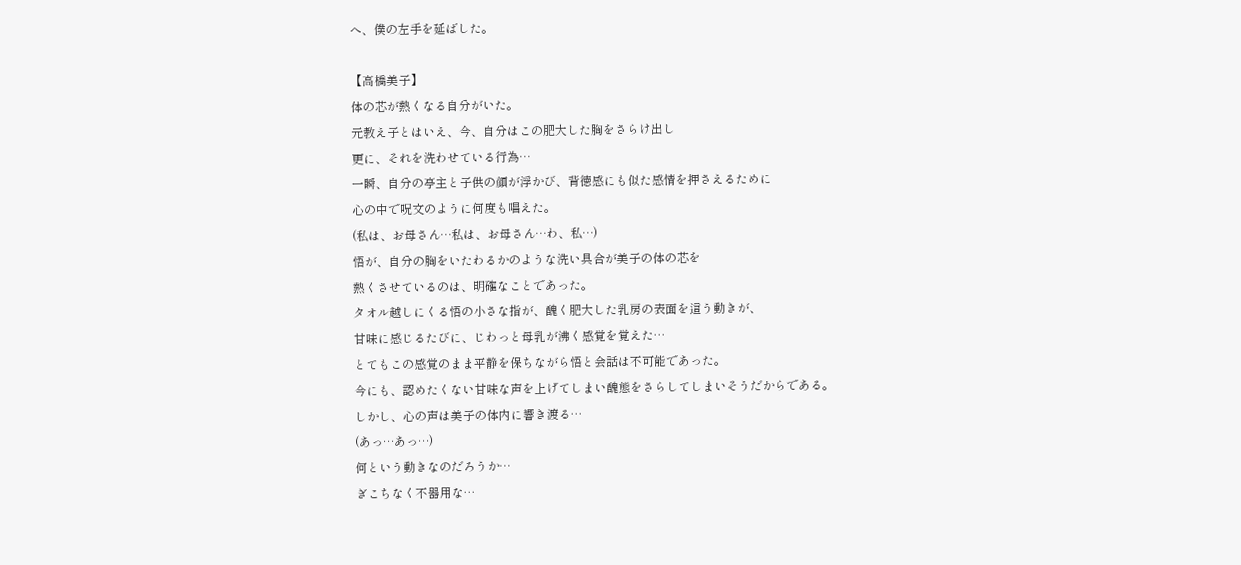へ、僕の左手を延ばした。

【高橋美子】
体の芯が熱くなる自分がいた。
元教え子とはいえ、今、自分はこの肥大した胸をさらけ出し
更に、それを洗わせている行為…
一瞬、自分の亭主と子供の顔が浮かび、背徳感にも似た感情を押さえるために
心の中で呪文のように何度も唱えた。
(私は、お母さん…私は、お母さん…わ、私…)
悟が、自分の胸をいたわるかのような洗い具合が美子の体の芯を
熱くさせているのは、明確なことであった。
タオル越しにくる悟の小さな指が、醜く肥大した乳房の表面を這う動きが、
甘味に感じるたびに、じわっと母乳が沸く感覚を覚えた…
とてもこの感覚のまま平静を保ちながら悟と会話は不可能であった。
今にも、認めたくない甘味な声を上げてしまい醜態をさらしてしまいそうだからである。
しかし、心の声は美子の体内に響き渡る…
(あっ…あっ…)
何という動きなのだろうか…
ぎこちなく不器用な…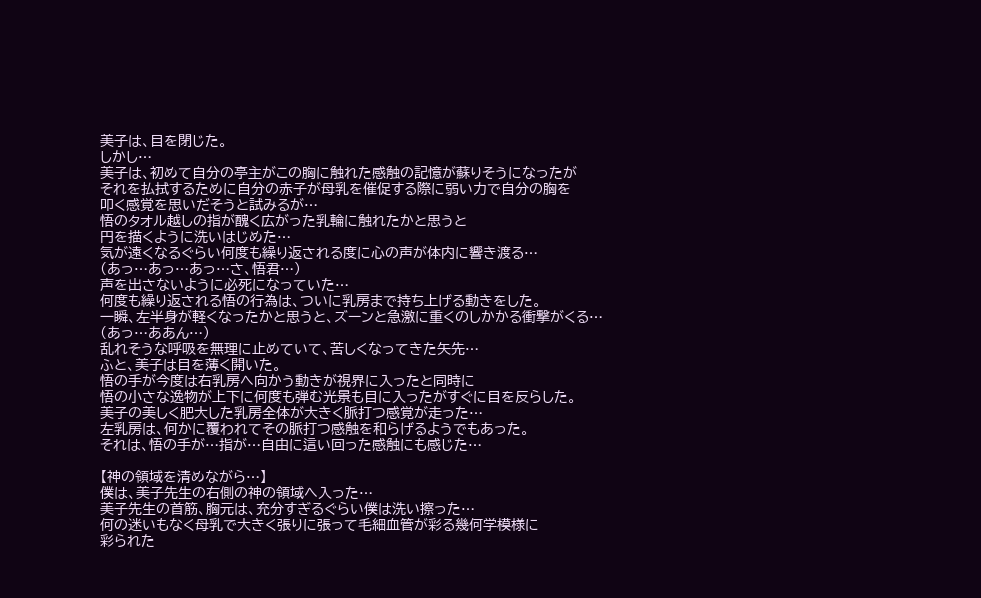美子は、目を閉じた。
しかし…
美子は、初めて自分の亭主がこの胸に触れた感触の記憶が蘇りそうになったが
それを払拭するために自分の赤子が母乳を催促する際に弱い力で自分の胸を
叩く感覚を思いだそうと試みるが…
悟のタオル越しの指が醜く広がった乳輪に触れたかと思うと
円を描くように洗いはじめた…
気が遠くなるぐらい何度も繰り返される度に心の声が体内に響き渡る…
(あっ…あっ…あっ…さ、悟君…)
声を出さないように必死になっていた…
何度も繰り返される悟の行為は、ついに乳房まで持ち上げる動きをした。
一瞬、左半身が軽くなったかと思うと、ズーンと急激に重くのしかかる衝撃がくる…
(あっ…ああん…)
乱れそうな呼吸を無理に止めていて、苦しくなってきた矢先…
ふと、美子は目を薄く開いた。
悟の手が今度は右乳房へ向かう動きが視界に入ったと同時に
悟の小さな逸物が上下に何度も弾む光景も目に入ったがすぐに目を反らした。
美子の美しく肥大した乳房全体が大きく脈打つ感覚が走った…
左乳房は、何かに覆われてその脈打つ感触を和らげるようでもあった。
それは、悟の手が…指が…自由に這い回った感触にも感じた…

【神の領域を清めながら…】
僕は、美子先生の右側の神の領域へ入った…
美子先生の首筋、胸元は、充分すぎるぐらい僕は洗い擦った…
何の迷いもなく母乳で大きく張りに張って毛細血管が彩る幾何学模様に
彩られた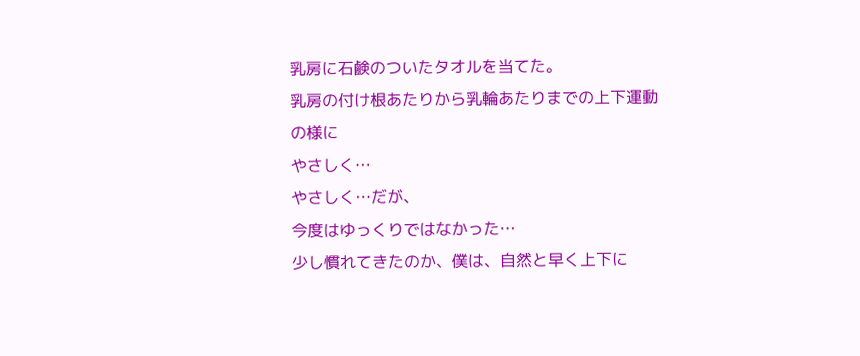乳房に石鹸のついたタオルを当てた。
乳房の付け根あたりから乳輪あたりまでの上下運動の様に
やさしく…
やさしく…だが、
今度はゆっくりではなかった…
少し慣れてきたのか、僕は、自然と早く上下に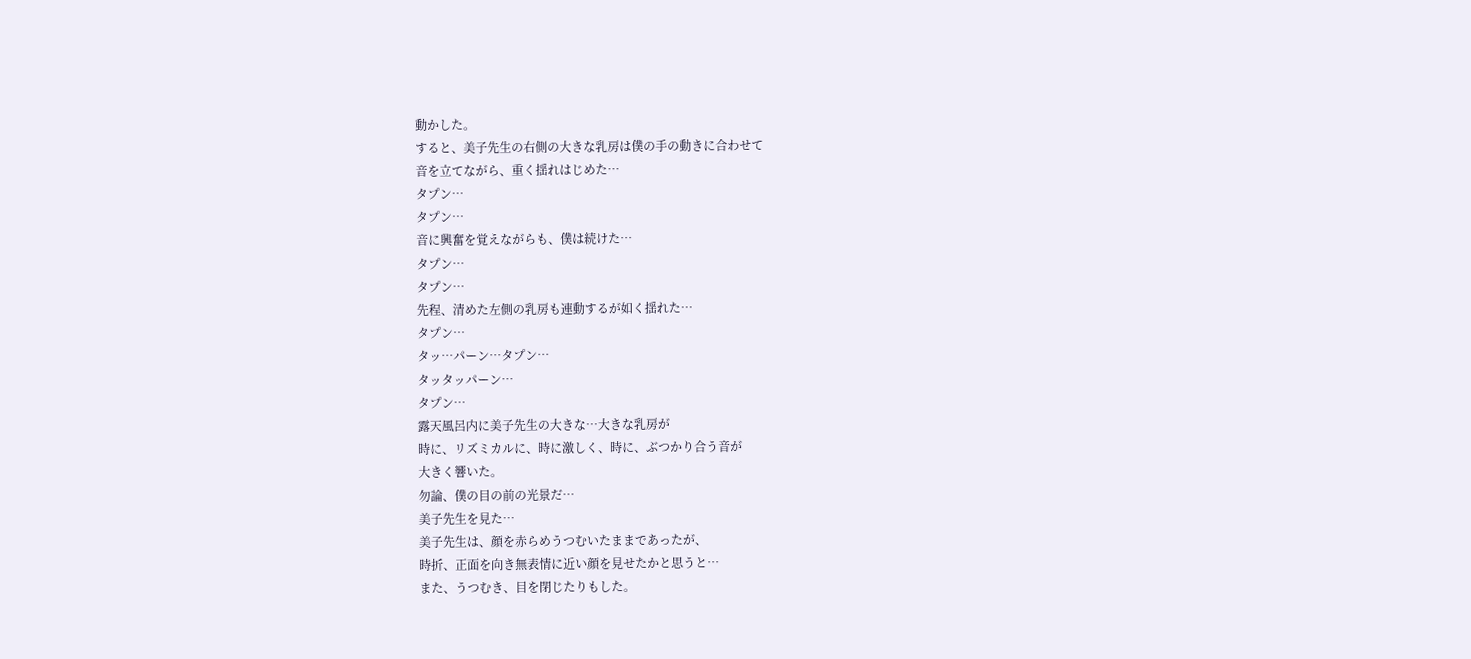動かした。
すると、美子先生の右側の大きな乳房は僕の手の動きに合わせて
音を立てながら、重く揺れはじめた…
タプン…
タプン…
音に興奮を覚えながらも、僕は続けた…
タプン…
タプン…
先程、清めた左側の乳房も連動するが如く揺れた…
タプン…
タッ…パーン…タプン…
タッタッパーン…
タプン…
露天風呂内に美子先生の大きな…大きな乳房が
時に、リズミカルに、時に激しく、時に、ぶつかり合う音が
大きく響いた。
勿論、僕の目の前の光景だ…
美子先生を見た…
美子先生は、顔を赤らめうつむいたままであったが、
時折、正面を向き無表情に近い顔を見せたかと思うと…
また、うつむき、目を閉じたりもした。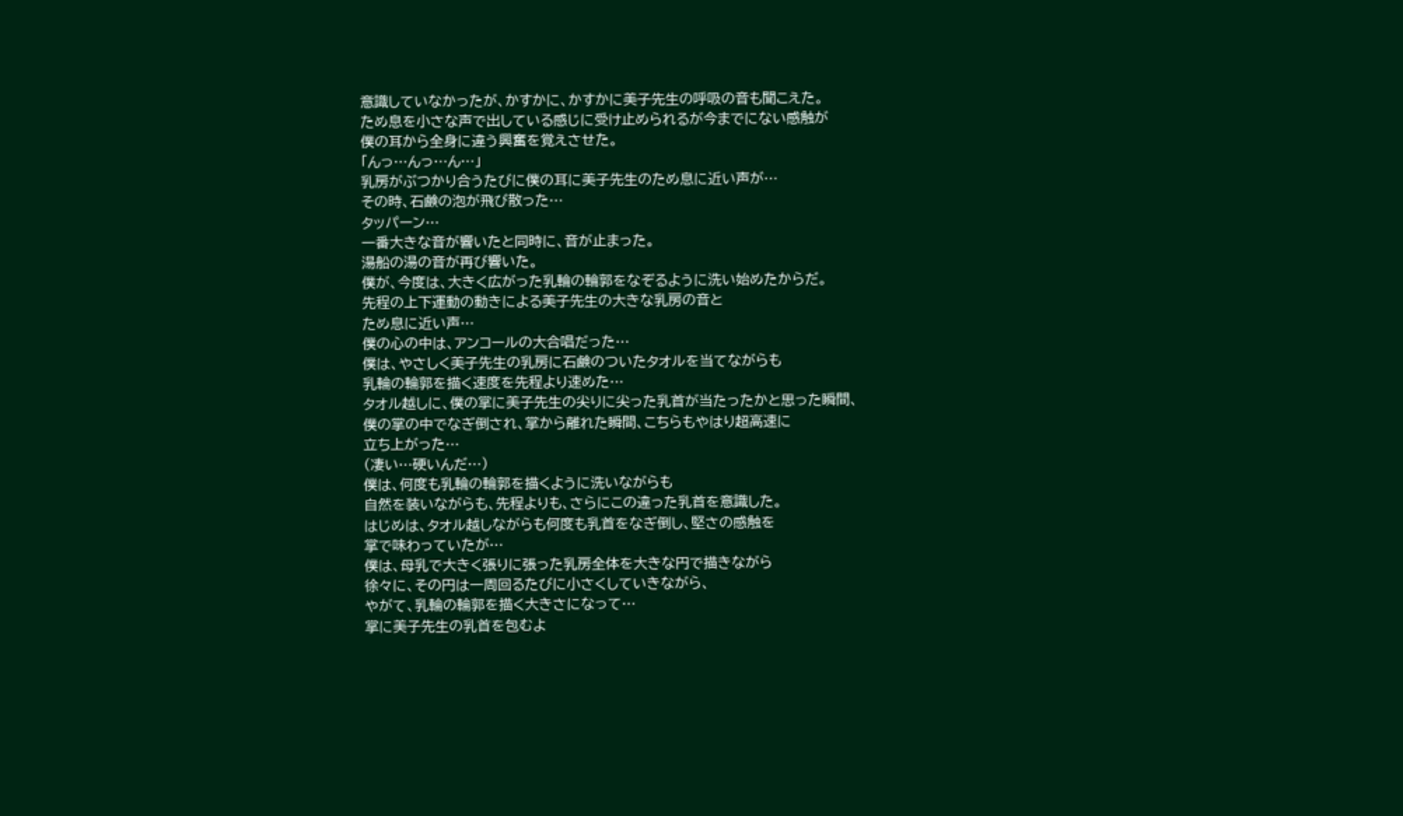意識していなかったが、かすかに、かすかに美子先生の呼吸の音も聞こえた。
ため息を小さな声で出している感じに受け止められるが今までにない感触が
僕の耳から全身に違う興奮を覚えさせた。
「んっ…んっ…ん…」
乳房がぶつかり合うたびに僕の耳に美子先生のため息に近い声が…
その時、石鹸の泡が飛び散った…
タッパーン…
一番大きな音が響いたと同時に、音が止まった。
湯船の湯の音が再び響いた。
僕が、今度は、大きく広がった乳輪の輪郭をなぞるように洗い始めたからだ。
先程の上下運動の動きによる美子先生の大きな乳房の音と
ため息に近い声…
僕の心の中は、アンコールの大合唱だった…
僕は、やさしく美子先生の乳房に石鹸のついたタオルを当てながらも
乳輪の輪郭を描く速度を先程より速めた…
タオル越しに、僕の掌に美子先生の尖りに尖った乳首が当たったかと思った瞬間、
僕の掌の中でなぎ倒され、掌から離れた瞬間、こちらもやはり超高速に
立ち上がった…
(凄い…硬いんだ…)
僕は、何度も乳輪の輪郭を描くように洗いながらも
自然を装いながらも、先程よりも、さらにこの違った乳首を意識した。
はじめは、タオル越しながらも何度も乳首をなぎ倒し、堅さの感触を
掌で味わっていたが…
僕は、母乳で大きく張りに張った乳房全体を大きな円で描きながら
徐々に、その円は一周回るたびに小さくしていきながら、
やがて、乳輪の輪郭を描く大きさになって…
掌に美子先生の乳首を包むよ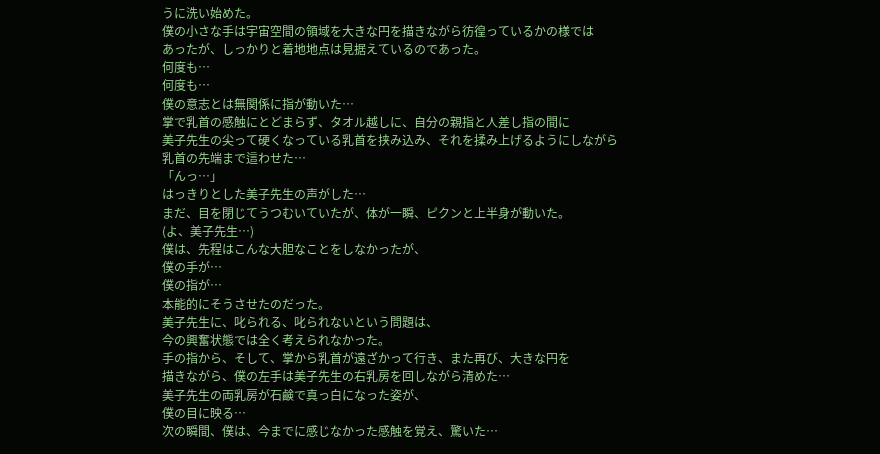うに洗い始めた。
僕の小さな手は宇宙空間の領域を大きな円を描きながら彷徨っているかの様では
あったが、しっかりと着地地点は見据えているのであった。
何度も…
何度も…
僕の意志とは無関係に指が動いた…
掌で乳首の感触にとどまらず、タオル越しに、自分の親指と人差し指の間に
美子先生の尖って硬くなっている乳首を挟み込み、それを揉み上げるようにしながら
乳首の先端まで這わせた…
「んっ…」
はっきりとした美子先生の声がした…
まだ、目を閉じてうつむいていたが、体が一瞬、ピクンと上半身が動いた。
(よ、美子先生…)
僕は、先程はこんな大胆なことをしなかったが、
僕の手が…
僕の指が…
本能的にそうさせたのだった。
美子先生に、叱られる、叱られないという問題は、
今の興奮状態では全く考えられなかった。
手の指から、そして、掌から乳首が遠ざかって行き、また再び、大きな円を
描きながら、僕の左手は美子先生の右乳房を回しながら清めた…
美子先生の両乳房が石鹸で真っ白になった姿が、
僕の目に映る…
次の瞬間、僕は、今までに感じなかった感触を覚え、驚いた…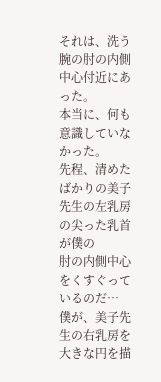それは、洗う腕の肘の内側中心付近にあった。
本当に、何も意識していなかった。
先程、清めたばかりの美子先生の左乳房の尖った乳首が僕の
肘の内側中心をくすぐっているのだ…
僕が、美子先生の右乳房を大きな円を描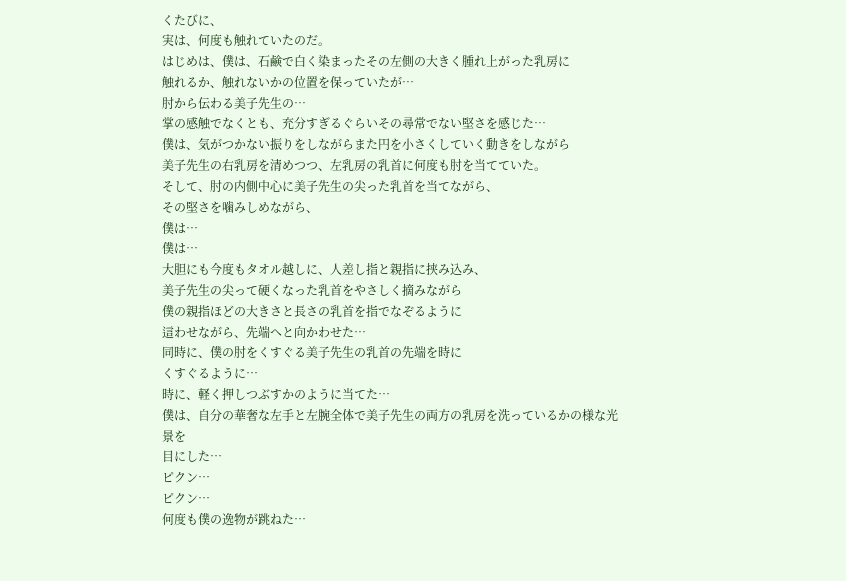くたびに、
実は、何度も触れていたのだ。
はじめは、僕は、石鹸で白く染まったその左側の大きく腫れ上がった乳房に
触れるか、触れないかの位置を保っていたが…
肘から伝わる美子先生の…
掌の感触でなくとも、充分すぎるぐらいその尋常でない堅さを感じた…
僕は、気がつかない振りをしながらまた円を小さくしていく動きをしながら
美子先生の右乳房を清めつつ、左乳房の乳首に何度も肘を当てていた。
そして、肘の内側中心に美子先生の尖った乳首を当てながら、
その堅さを噛みしめながら、
僕は…
僕は…
大胆にも今度もタオル越しに、人差し指と親指に挟み込み、
美子先生の尖って硬くなった乳首をやさしく摘みながら
僕の親指ほどの大きさと長さの乳首を指でなぞるように
這わせながら、先端へと向かわせた…
同時に、僕の肘をくすぐる美子先生の乳首の先端を時に
くすぐるように…
時に、軽く押しつぶすかのように当てた…
僕は、自分の華奢な左手と左腕全体で美子先生の両方の乳房を洗っているかの様な光景を
目にした…
ピクン…
ピクン…
何度も僕の逸物が跳ねた…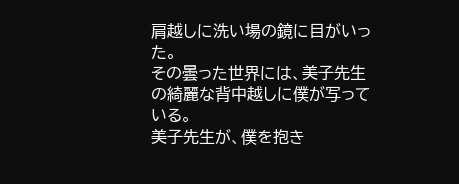肩越しに洗い場の鏡に目がいった。
その曇った世界には、美子先生の綺麗な背中越しに僕が写っている。
美子先生が、僕を抱き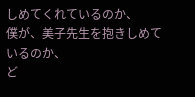しめてくれているのか、
僕が、美子先生を抱きしめているのか、
ど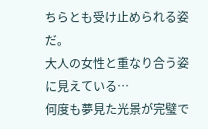ちらとも受け止められる姿だ。
大人の女性と重なり合う姿に見えている…
何度も夢見た光景が完璧で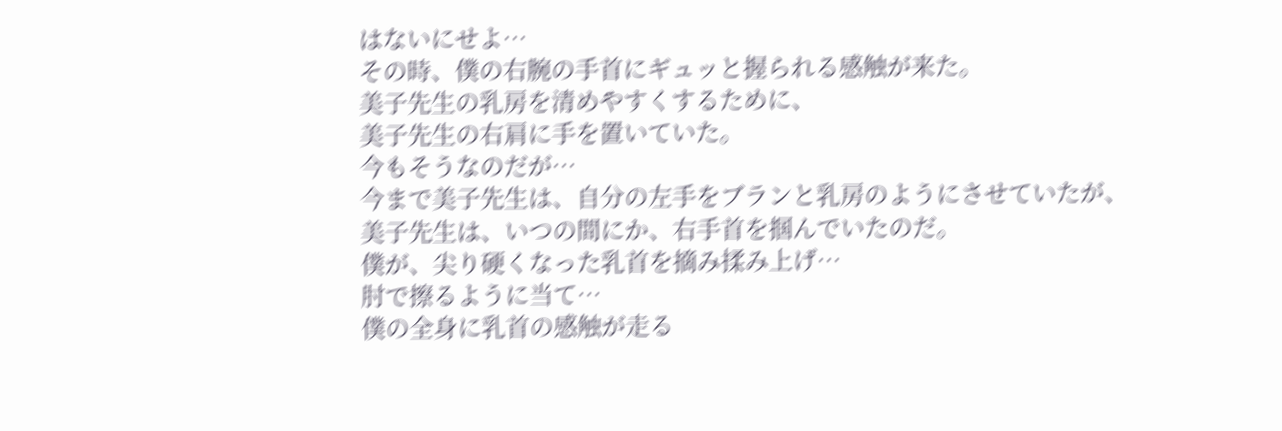はないにせよ…
その時、僕の右腕の手首にギュッと握られる感触が来た。
美子先生の乳房を清めやすくするために、
美子先生の右肩に手を置いていた。
今もそうなのだが…
今まで美子先生は、自分の左手をブランと乳房のようにさせていたが、
美子先生は、いつの間にか、右手首を掴んでいたのだ。
僕が、尖り硬くなった乳首を摘み揉み上げ…
肘で擦るように当て…
僕の全身に乳首の感触が走る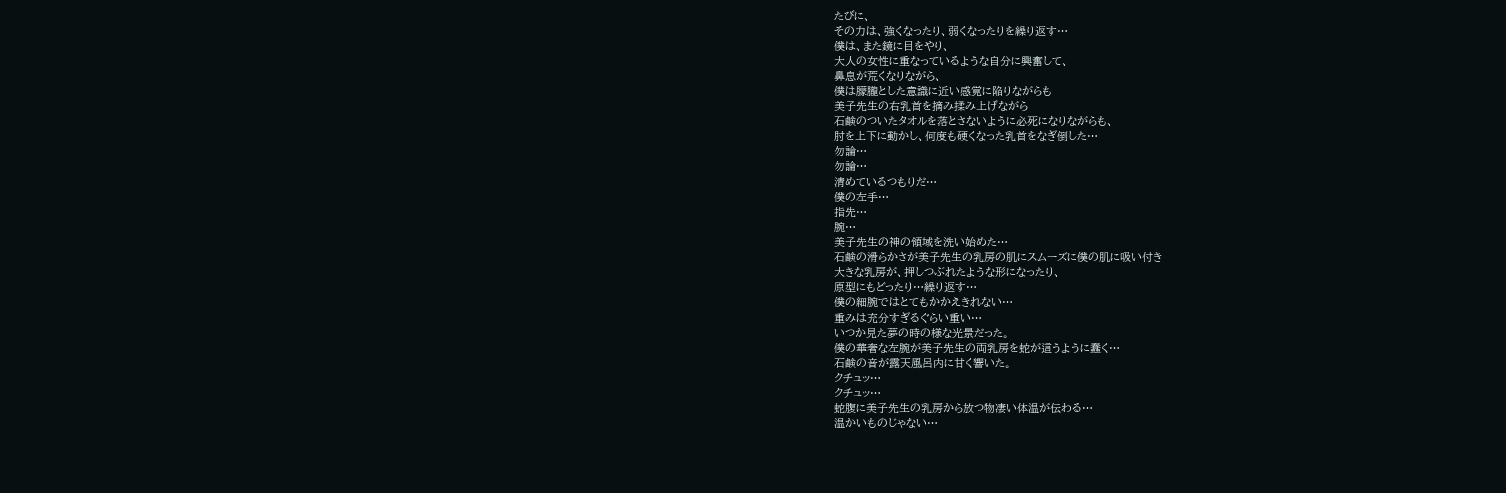たびに、
その力は、強くなったり、弱くなったりを繰り返す…
僕は、また鏡に目をやり、
大人の女性に重なっているような自分に興奮して、
鼻息が荒くなりながら、
僕は朦朧とした意識に近い感覚に陥りながらも
美子先生の右乳首を摘み揉み上げながら
石鹸のついたタオルを落とさないように必死になりながらも、
肘を上下に動かし、何度も硬くなった乳首をなぎ倒した…
勿論…
勿論…
清めているつもりだ…
僕の左手…
指先…
腕…
美子先生の神の領域を洗い始めた…
石鹸の滑らかさが美子先生の乳房の肌にスムーズに僕の肌に吸い付き
大きな乳房が、押しつぶれたような形になったり、
原型にもどったり…繰り返す…
僕の細腕ではとてもかかえきれない…
重みは充分すぎるぐらい重い…
いつか見た夢の時の様な光景だった。
僕の華奢な左腕が美子先生の両乳房を蛇が這うように蠢く…
石鹸の音が露天風呂内に甘く響いた。
クチュッ…
クチュッ…
蛇腹に美子先生の乳房から放つ物凄い体温が伝わる…
温かいものじゃない…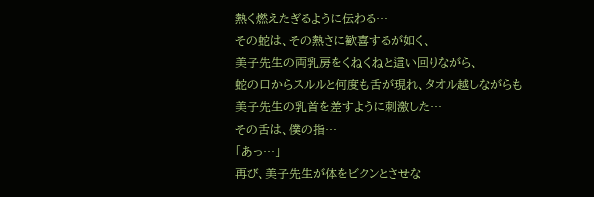熱く燃えたぎるように伝わる…
その蛇は、その熱さに歓喜するが如く、
美子先生の両乳房をくねくねと這い回りながら、
蛇の口からスルルと何度も舌が現れ、タオル越しながらも
美子先生の乳首を差すように刺激した…
その舌は、僕の指…
「あっ…」
再び、美子先生が体をビクンとさせな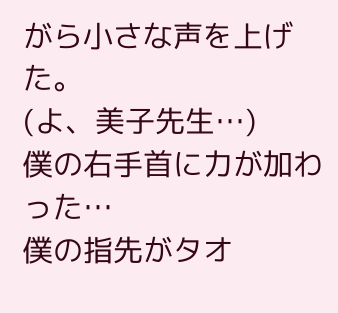がら小さな声を上げた。
(よ、美子先生…)
僕の右手首に力が加わった…
僕の指先がタオ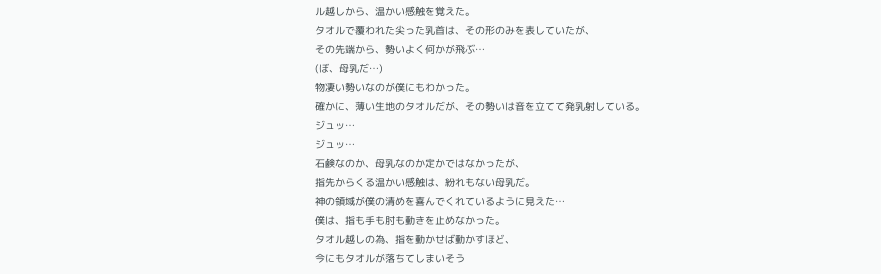ル越しから、温かい感触を覚えた。
タオルで覆われた尖った乳首は、その形のみを表していたが、
その先端から、勢いよく何かが飛ぶ…
(ぼ、母乳だ…)
物凄い勢いなのが僕にもわかった。
確かに、薄い生地のタオルだが、その勢いは音を立てて発乳射している。
ジュッ…
ジュッ…
石鹸なのか、母乳なのか定かではなかったが、
指先からくる温かい感触は、紛れもない母乳だ。
神の領域が僕の清めを喜んでくれているように見えた…
僕は、指も手も肘も動きを止めなかった。
タオル越しの為、指を動かせば動かすほど、
今にもタオルが落ちてしまいそう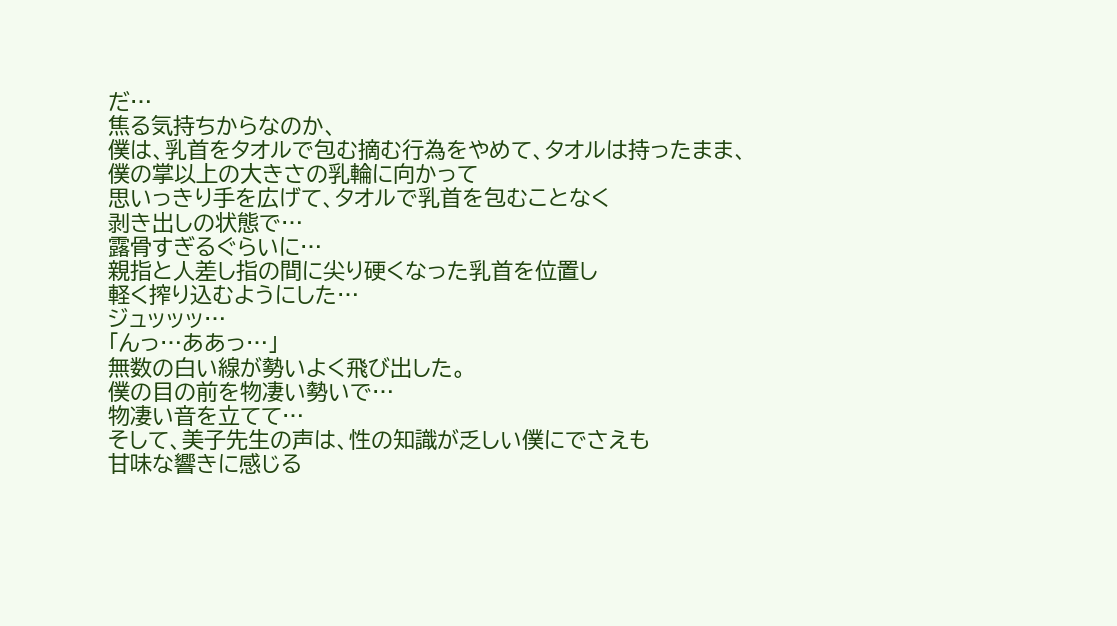だ…
焦る気持ちからなのか、
僕は、乳首をタオルで包む摘む行為をやめて、タオルは持ったまま、
僕の掌以上の大きさの乳輪に向かって
思いっきり手を広げて、タオルで乳首を包むことなく
剥き出しの状態で…
露骨すぎるぐらいに…
親指と人差し指の間に尖り硬くなった乳首を位置し
軽く搾り込むようにした…
ジュッッッ…
「んっ…ああっ…」
無数の白い線が勢いよく飛び出した。
僕の目の前を物凄い勢いで…
物凄い音を立てて…
そして、美子先生の声は、性の知識が乏しい僕にでさえも
甘味な響きに感じる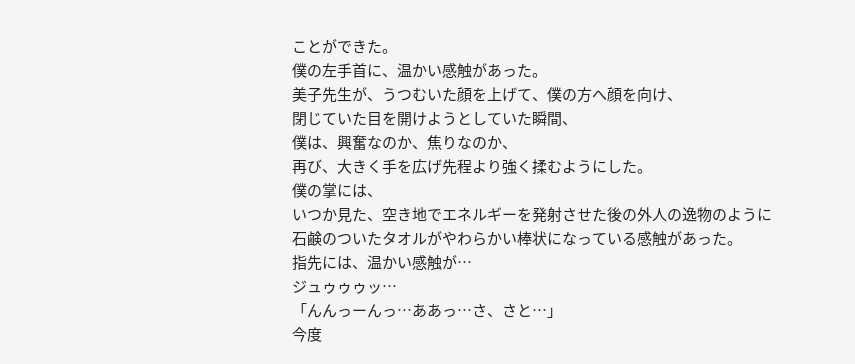ことができた。
僕の左手首に、温かい感触があった。
美子先生が、うつむいた顔を上げて、僕の方へ顔を向け、
閉じていた目を開けようとしていた瞬間、
僕は、興奮なのか、焦りなのか、
再び、大きく手を広げ先程より強く揉むようにした。
僕の掌には、
いつか見た、空き地でエネルギーを発射させた後の外人の逸物のように
石鹸のついたタオルがやわらかい棒状になっている感触があった。
指先には、温かい感触が…
ジュゥゥゥッ…
「んんっーんっ…ああっ…さ、さと…」
今度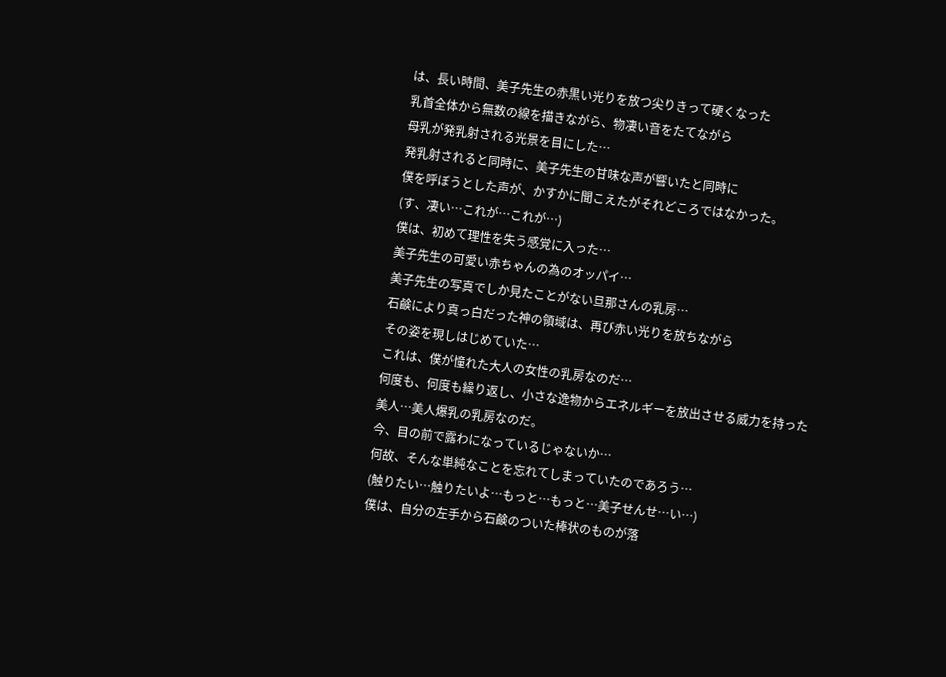は、長い時間、美子先生の赤黒い光りを放つ尖りきって硬くなった
乳首全体から無数の線を描きながら、物凄い音をたてながら
母乳が発乳射される光景を目にした…
発乳射されると同時に、美子先生の甘味な声が響いたと同時に
僕を呼ぼうとした声が、かすかに聞こえたがそれどころではなかった。
(す、凄い…これが…これが…)
僕は、初めて理性を失う感覚に入った…
美子先生の可愛い赤ちゃんの為のオッパイ…
美子先生の写真でしか見たことがない旦那さんの乳房…
石鹸により真っ白だった神の領域は、再び赤い光りを放ちながら
その姿を現しはじめていた…
これは、僕が憧れた大人の女性の乳房なのだ…
何度も、何度も繰り返し、小さな逸物からエネルギーを放出させる威力を持った
美人…美人爆乳の乳房なのだ。
今、目の前で露わになっているじゃないか…
何故、そんな単純なことを忘れてしまっていたのであろう…
(触りたい…触りたいよ…もっと…もっと…美子せんせ…い…)
僕は、自分の左手から石鹸のついた棒状のものが落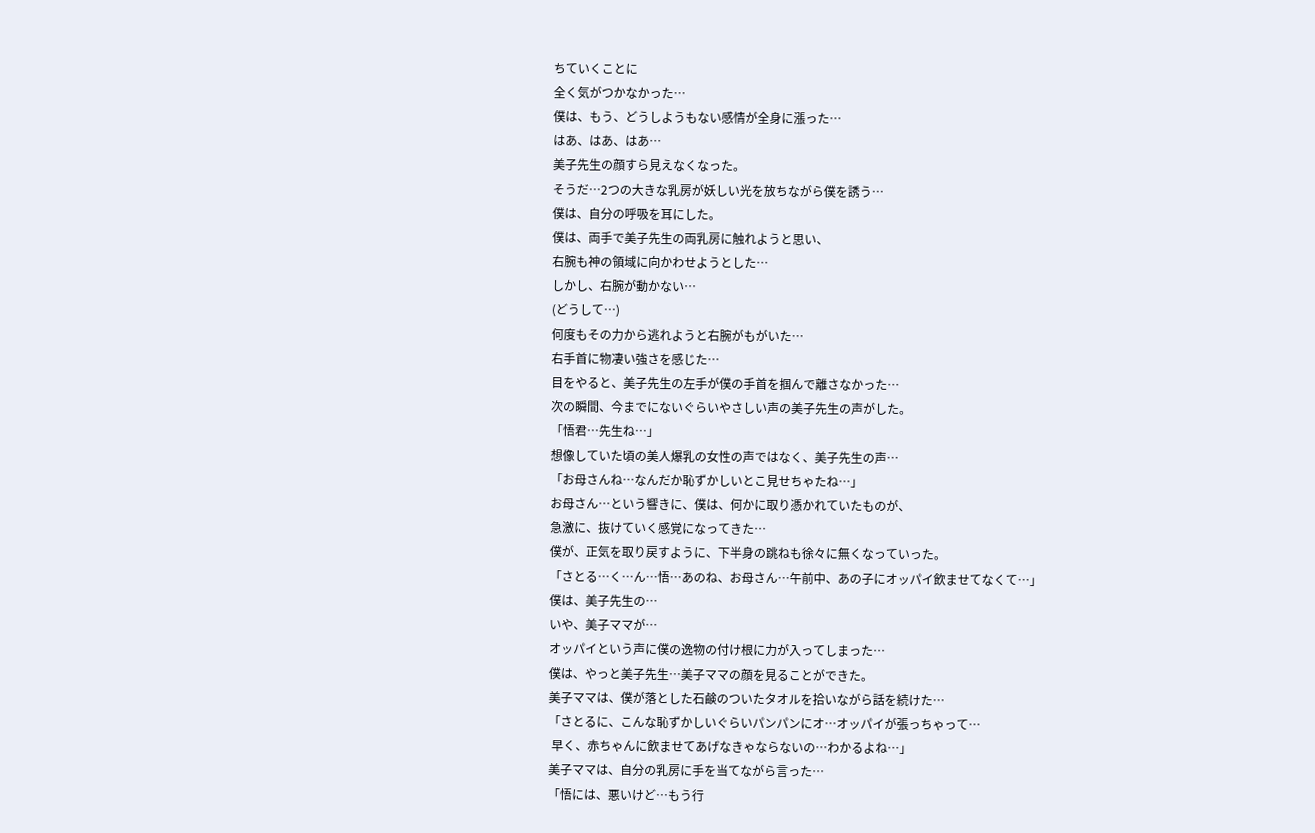ちていくことに
全く気がつかなかった…
僕は、もう、どうしようもない感情が全身に漲った…
はあ、はあ、はあ…
美子先生の顔すら見えなくなった。
そうだ…2つの大きな乳房が妖しい光を放ちながら僕を誘う…
僕は、自分の呼吸を耳にした。
僕は、両手で美子先生の両乳房に触れようと思い、
右腕も神の領域に向かわせようとした…
しかし、右腕が動かない…
(どうして…)
何度もその力から逃れようと右腕がもがいた…
右手首に物凄い強さを感じた…
目をやると、美子先生の左手が僕の手首を掴んで離さなかった…
次の瞬間、今までにないぐらいやさしい声の美子先生の声がした。
「悟君…先生ね…」
想像していた頃の美人爆乳の女性の声ではなく、美子先生の声…
「お母さんね…なんだか恥ずかしいとこ見せちゃたね…」
お母さん…という響きに、僕は、何かに取り憑かれていたものが、
急激に、抜けていく感覚になってきた…
僕が、正気を取り戻すように、下半身の跳ねも徐々に無くなっていった。
「さとる…く…ん…悟…あのね、お母さん…午前中、あの子にオッパイ飲ませてなくて…」
僕は、美子先生の…
いや、美子ママが…
オッパイという声に僕の逸物の付け根に力が入ってしまった…
僕は、やっと美子先生…美子ママの顔を見ることができた。
美子ママは、僕が落とした石鹸のついたタオルを拾いながら話を続けた…
「さとるに、こんな恥ずかしいぐらいパンパンにオ…オッパイが張っちゃって…
 早く、赤ちゃんに飲ませてあげなきゃならないの…わかるよね…」
美子ママは、自分の乳房に手を当てながら言った…
「悟には、悪いけど…もう行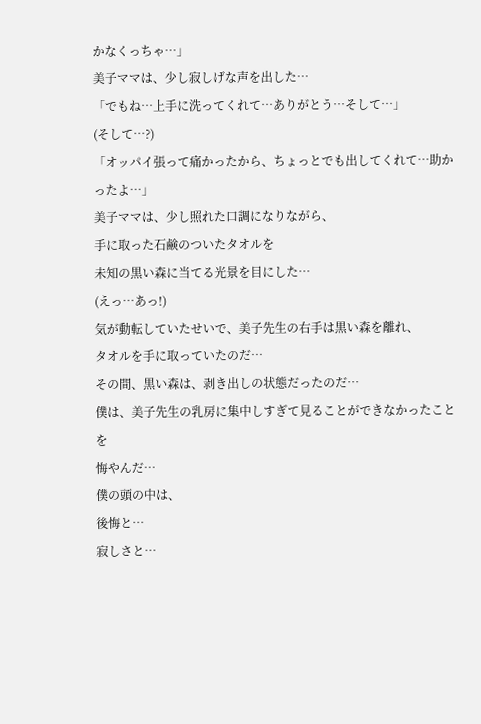かなくっちゃ…」
美子ママは、少し寂しげな声を出した…
「でもね…上手に洗ってくれて…ありがとう…そして…」
(そして…?)
「オッパイ張って痛かったから、ちょっとでも出してくれて…助かったよ…」
美子ママは、少し照れた口調になりながら、
手に取った石鹸のついたタオルを
未知の黒い森に当てる光景を目にした…
(えっ…あっ!)
気が動転していたせいで、美子先生の右手は黒い森を離れ、
タオルを手に取っていたのだ…
その間、黒い森は、剥き出しの状態だったのだ…
僕は、美子先生の乳房に集中しすぎて見ることができなかったことを
悔やんだ…
僕の頭の中は、
後悔と…
寂しさと…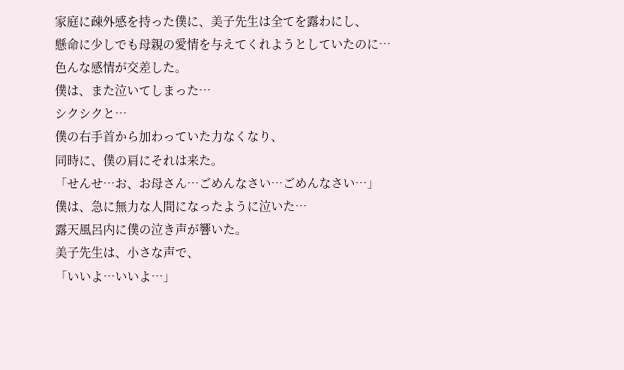家庭に疎外感を持った僕に、美子先生は全てを露わにし、
懸命に少しでも母親の愛情を与えてくれようとしていたのに…
色んな感情が交差した。
僕は、また泣いてしまった…
シクシクと…
僕の右手首から加わっていた力なくなり、
同時に、僕の肩にそれは来た。
「せんせ…お、お母さん…ごめんなさい…ごめんなさい…」
僕は、急に無力な人間になったように泣いた…
露天風呂内に僕の泣き声が響いた。
美子先生は、小さな声で、
「いいよ…いいよ…」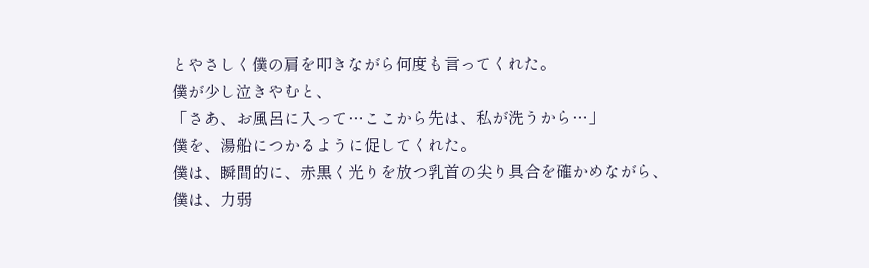とやさしく僕の肩を叩きながら何度も言ってくれた。
僕が少し泣きやむと、
「さあ、お風呂に入って…ここから先は、私が洗うから…」
僕を、湯船につかるように促してくれた。
僕は、瞬間的に、赤黒く光りを放つ乳首の尖り具合を確かめながら、
僕は、力弱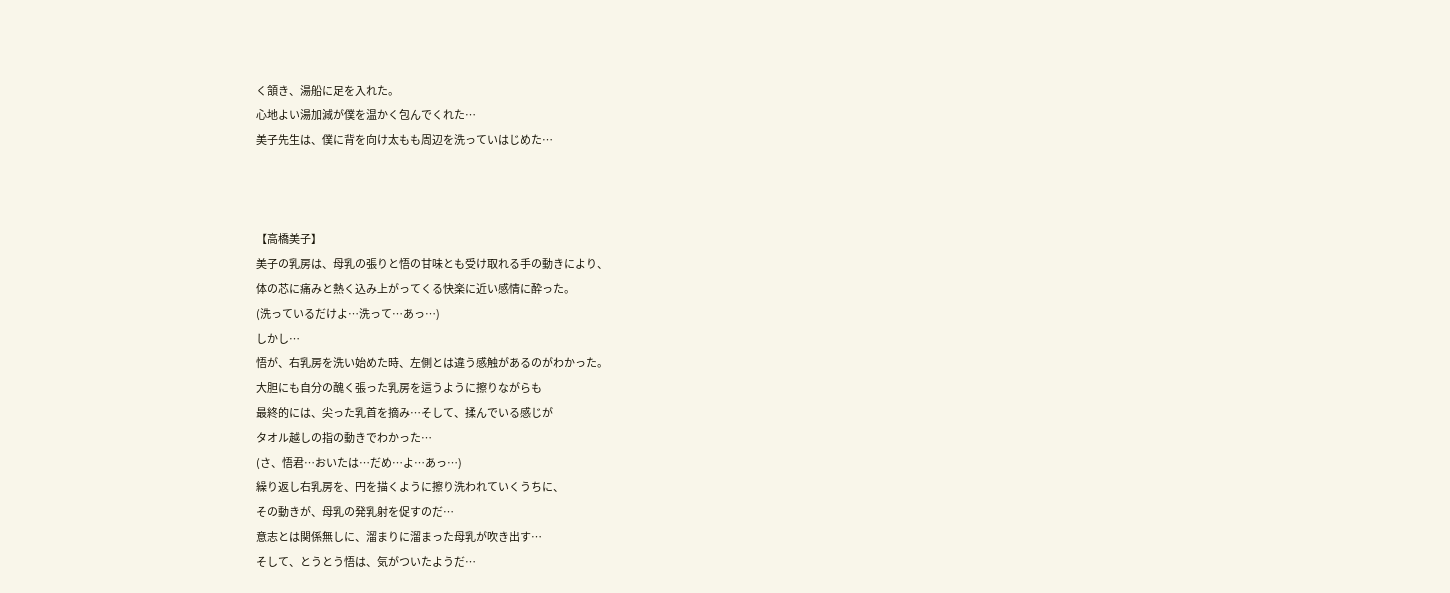く頷き、湯船に足を入れた。
心地よい湯加減が僕を温かく包んでくれた…
美子先生は、僕に背を向け太もも周辺を洗っていはじめた…



【高橋美子】
美子の乳房は、母乳の張りと悟の甘味とも受け取れる手の動きにより、
体の芯に痛みと熱く込み上がってくる快楽に近い感情に酔った。
(洗っているだけよ…洗って…あっ…)
しかし…
悟が、右乳房を洗い始めた時、左側とは違う感触があるのがわかった。
大胆にも自分の醜く張った乳房を這うように擦りながらも
最終的には、尖った乳首を摘み…そして、揉んでいる感じが
タオル越しの指の動きでわかった…
(さ、悟君…おいたは…だめ…よ…あっ…)
繰り返し右乳房を、円を描くように擦り洗われていくうちに、
その動きが、母乳の発乳射を促すのだ…
意志とは関係無しに、溜まりに溜まった母乳が吹き出す…
そして、とうとう悟は、気がついたようだ…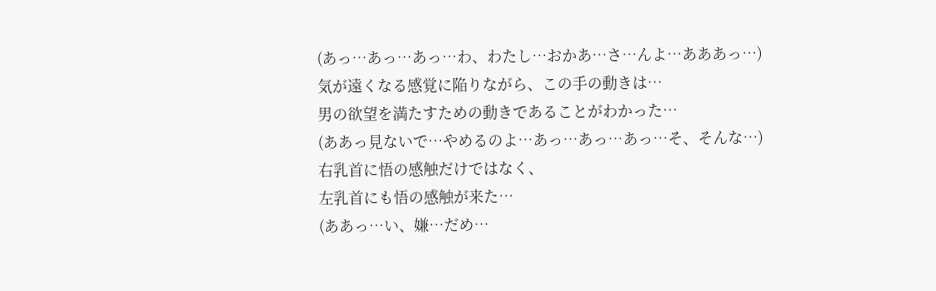(あっ…あっ…あっ…わ、わたし…おかあ…さ…んよ…あああっ…)
気が遠くなる感覚に陥りながら、この手の動きは…
男の欲望を満たすための動きであることがわかった…
(ああっ見ないで…やめるのよ…あっ…あっ…あっ…そ、そんな…)
右乳首に悟の感触だけではなく、
左乳首にも悟の感触が来た…
(ああっ…い、嫌…だめ…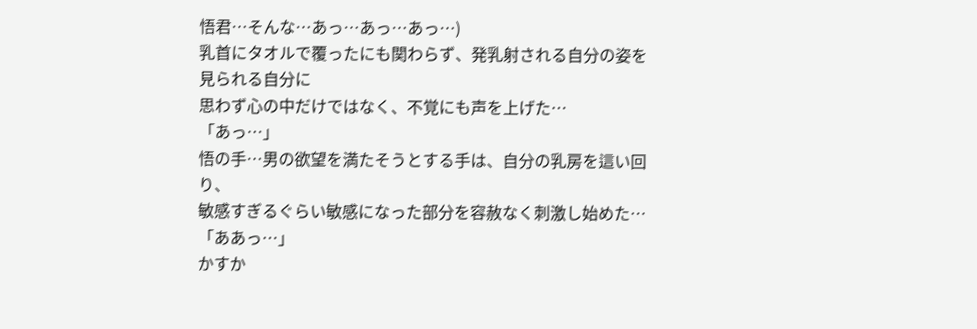悟君…そんな…あっ…あっ…あっ…)
乳首にタオルで覆ったにも関わらず、発乳射される自分の姿を見られる自分に
思わず心の中だけではなく、不覚にも声を上げた…
「あっ…」
悟の手…男の欲望を満たそうとする手は、自分の乳房を這い回り、
敏感すぎるぐらい敏感になった部分を容赦なく刺激し始めた…
「ああっ…」
かすか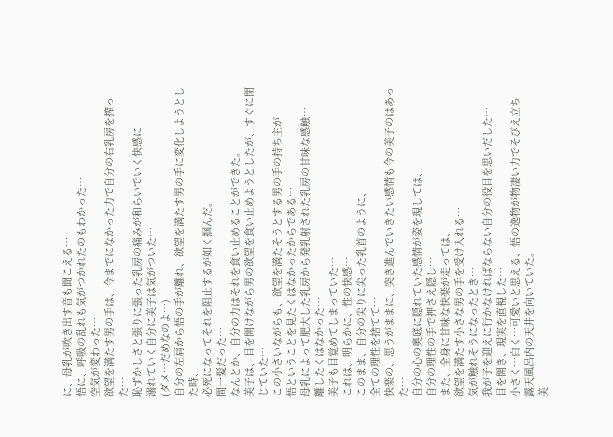に、母乳が吹き出す音も聞こえる…
悟に、呼吸の乱れも気がつかれたのもわかった…
空気が変わった…
欲望を満たす男の手は、今までになかった力で自分の右乳房を搾った…
恥ずかしさと張りに張った乳房の痛みが和らいでいく快感に
溺れていく自分に美子は気がついた…
(ダメ…だめなのよ…)
自分の左肩から悟の手が離れ、欲望を満たす男の手に変化しようとした時、
必死になってそれを阻止するが如く掴んだ。
間一髪だった…
なんとか、自分の力はそれを食い止めることができた。
美子は、目を開けながら男の欲望を食い止めようとしたが、すぐに閉じていた…
この小さいながらも、欲望を満たそうとする男の手の持ち主が
悟ということを見たくはなかったからである…
母乳によって肥大した乳房から発乳射された乳房の甘味な感触…
離したくはなかった…
美子も目覚めてしまっていた…
これは、明らかに、性の快感…
このまま、自分の尖りに尖った乳首のように、
全ての理性を捨てて…
快楽の、思うがままに、突き進んでいきたい感情も今の美子のはあった…
自分の心の奥底に隠れていた感情が姿を現しては、
自分の理性の手で押さえ隠し…
また、全身に甘味な快楽が走っては、
欲望を満たす小さな男の手を受け入れる…
気が触れそうになったとき…
我が子を迎えに行かなければならない自分の役目を思いだした…
目を開き、現実を直視した…
小さく…白く…可愛いと思える、悟の逸物が物凄い力でそびえ立ち
露天風呂内の天井を向いていた。
美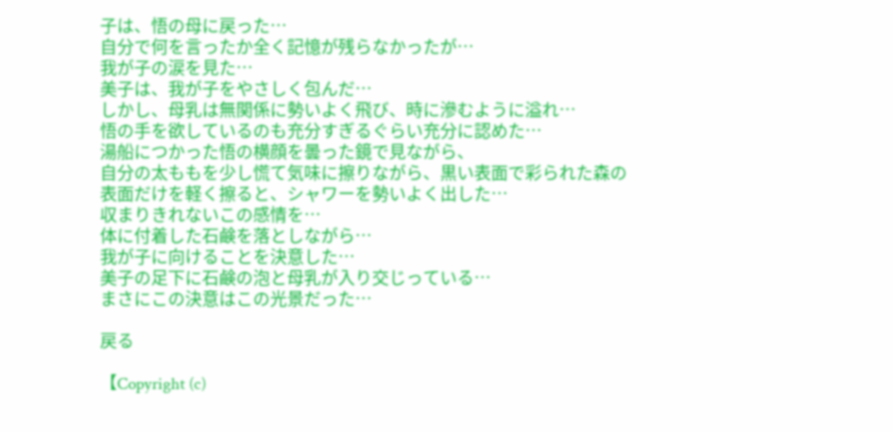子は、悟の母に戻った…
自分で何を言ったか全く記憶が残らなかったが…
我が子の涙を見た…
美子は、我が子をやさしく包んだ…
しかし、母乳は無関係に勢いよく飛び、時に滲むように溢れ…
悟の手を欲しているのも充分すぎるぐらい充分に認めた…
湯船につかった悟の横顔を曇った鏡で見ながら、
自分の太ももを少し慌て気味に擦りながら、黒い表面で彩られた森の
表面だけを軽く擦ると、シャワーを勢いよく出した…
収まりきれないこの感情を…
体に付着した石鹸を落としながら…
我が子に向けることを決意した…
美子の足下に石鹸の泡と母乳が入り交じっている…
まさにこの決意はこの光景だった…

戻る

【Copyright (c)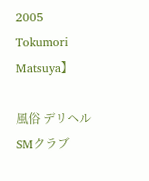2005 Tokumori Matsuya】

風俗 デリヘル SMクラブ